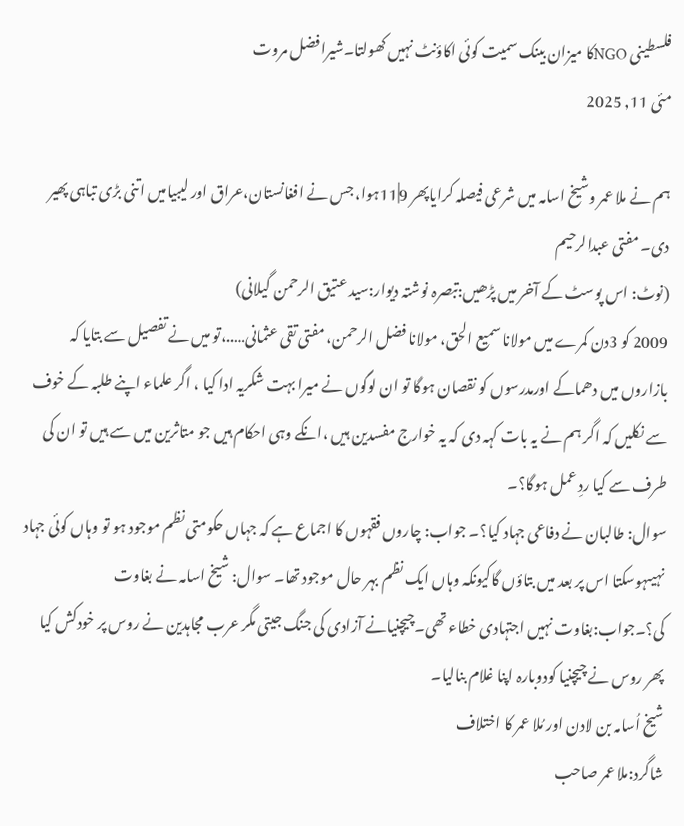فلسطینی NGOکا میزان بینک سمیت کوئی اکاؤنٹ نہیں کھولتا۔شیرافضل مروت
مئی 11, 2025

ہم نے ملا عمر وشیخ اسامہ میں شرعی فیصلہ کرایاپھر 9|11ہوا، جس نے افغانستان،عراق اور لیبیامیں اتنی بڑی تباہی پھیر دی۔ مفتی عبدالرحیم
(نوٹ: اس پوسٹ کے آخر میں پڑھیں:تبصرہ نوشتہ دیوار:سید عتیق الرحمن گیلانی)
2009 کو 3دن کمرے میں مولانا سمیع الحق، مولانا فضل الرحمن، مفتی تقی عثمانی…..،تو میں نے تفصیل سے بتایا کہ بازاروں میں دھماکے اورمدرسوں کو نقصان ہوگا تو ان لوگوں نے میرا بہت شکریہ ادا کیا ، اگر علماء اپنے طلبہ کے خوف سے نکلیں کہ اگر ہم نے یہ بات کہہ دی کہ یہ خوارج مفسدین ہیں ،انکے وہی احکام ہیں جو متاثرین میں سے ہیں تو ان کی طرف سے کیا ردِ عمل ہوگا؟۔
سوال: طالبان نے دفاعی جہاد کیا؟۔ جواب: چاروں فقہوں کا اجماع ہے کہ جہاں حکومتی نظم موجود ہو تو وہاں کوئی جہاد نہیںہوسکتا اس پر بعد میں بتاؤں گاکیونکہ وہاں ایک نظم بہر حال موجود تھا۔ سوال: شیخ اسامہ نے بغاوت کی؟۔جواب:بغاوت نہیں اجتہادی خطاء تھی۔چیچنیانے آزادی کی جنگ جیتی مگر عرب مجاہدین نے روس پر خودکش کیا پھر روس نے چیچنیا کودوبارہ اپنا غلام بنالیا۔
شیخ اُسامہ بن لادن اور مُلا عمر کا اختلاف
شاگرد:ملا عمر صاحب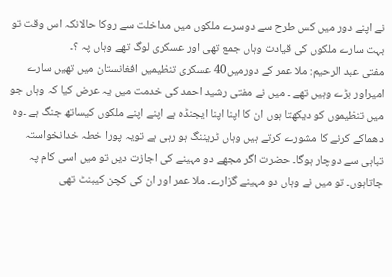نے اپنے دور میں کس طرح سے دوسرے ملکوں میں مداخلت سے روکا حالانکہ اس وقت تو بہت سارے ملکوں کی قیادت وہاں جمع تھی اور عسکری لوگ تھے وہاں پہ ؟۔
مفتی عبد الرحیم: ملا عمر کے دورمیں40 عسکری تنظیمیں افغانستان میں تھیں سارے امیراور بڑے وہیں تھے ۔ میں نے مفتی رشید احمد کی خدمت میں یہ عرض کیا کہ وہاں جو میں تنظیموں کو دیکھتا ہوں ان کا اپنا اپنا ایجنڈہ ہے اپنے اپنے ملکوں کیساتھ جنگ ہے ۔وہ دھماکے کرنے کا مشورے کرتے ہیں وہاں ٹریننگ ہو رہی ہے تویہ پورا خطہ خدانخواستہ تباہی سے دوچار ہوگا۔ حضرت اگر مجھے دو مہینے کی اجازت دیں تو میں اسی کام پہ جاتاہوں۔ تو میں نے وہاں دو مہینے گزارے۔ ملا عمر اور ان کی کچن کیبنٹ تھی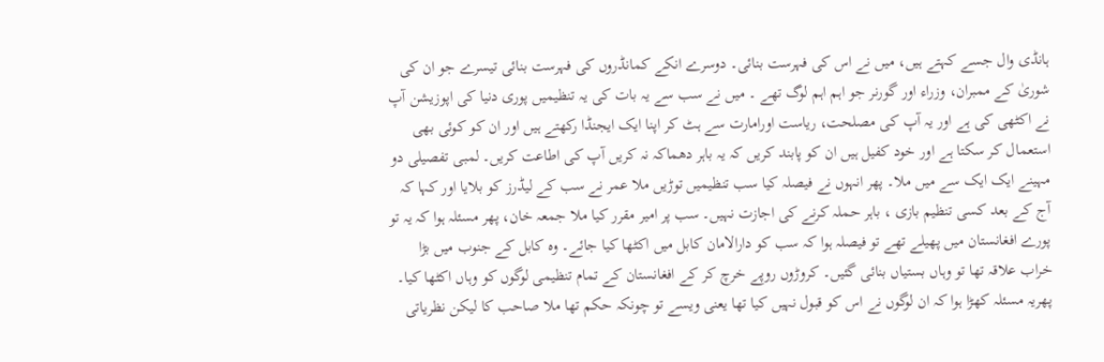ہانڈی وال جسے کہتے ہیں، میں نے اس کی فہرست بنائی۔ دوسرے انکے کمانڈروں کی فہرست بنائی تیسرے جو ان کی شوریٰ کے ممبران، وزراء اور گورنر جو اہم اہم لوگ تھے ۔ میں نے سب سے یہ بات کی یہ تنظیمیں پوری دنیا کی اپوزیشن آپ نے اکٹھی کی ہے اور یہ آپ کی مصلحت، ریاست اورامارت سے ہٹ کر اپنا ایک ایجنڈا رکھتے ہیں اور ان کو کوئی بھی استعمال کر سکتا ہے اور خود کفیل ہیں ان کو پابند کریں کہ یہ باہر دھماکہ نہ کریں آپ کی اطاعت کریں۔ لمبی تفصیلی دو مہینے ایک ایک سے میں ملا۔ پھر انہوں نے فیصلہ کیا سب تنظیمیں توڑیں ملا عمر نے سب کے لیڈرز کو بلایا اور کہا کہ آج کے بعد کسی تنظیم بازی ، باہر حملہ کرنے کی اجازت نہیں۔ سب پر امیر مقرر کیا ملا جمعہ خان، پھر مسئلہ ہوا کہ یہ تو پورے افغانستان میں پھیلے تھے تو فیصلہ ہوا کہ سب کو دارالامان کابل میں اکٹھا کیا جائے۔ وہ کابل کے جنوب میں بڑا خراب علاقہ تھا تو وہاں بستیاں بنائی گئیں۔ کروڑوں روپے خرچ کر کے افغانستان کے تمام تنظیمی لوگوں کو وہاں اکٹھا کیا۔ پھریہ مسئلہ کھڑا ہوا کہ ان لوگوں نے اس کو قبول نہیں کیا تھا یعنی ویسے تو چونکہ حکم تھا ملا صاحب کا لیکن نظریاتی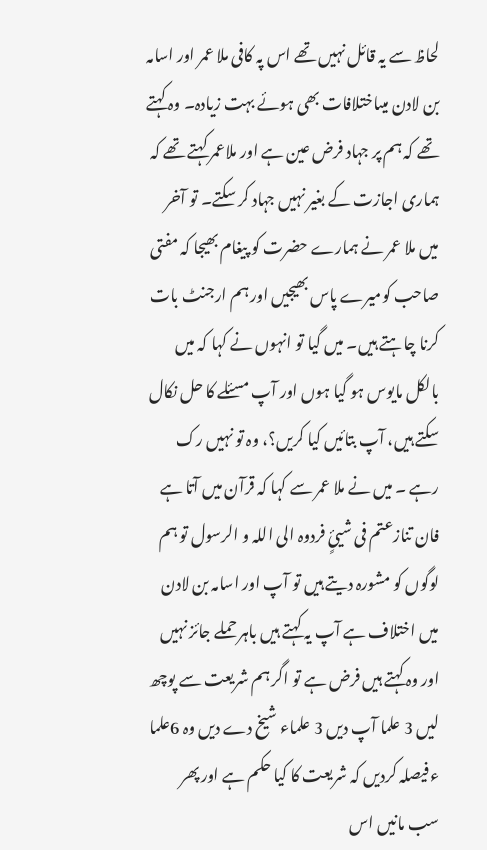لحاظ سے یہ قائل نہیں تھے اس پہ کافی ملا عمر اور اسامہ بن لادن میںاختلافات بھی ہوئے بہت زیادہ۔ وہ کہتے تھے کہ ہم پر جہاد فرض عین ہے اور ملاعمر کہتے تھے کہ ہماری اجازت کے بغیر نہیں جہاد کر سکتے۔ تو آخر میں ملا عمر نے ہمارے حضرت کو پیغام بھیجا کہ مفتی صاحب کومیرے پاس بھیجیں اور ہم ارجنٹ بات کرنا چاہتے ہیں۔ میں گیا تو انہوں نے کہا کہ میں بالکل مایوس ہو گیا ہوں اور آپ مسئلے کا حل نکال سکتے ہیں، آپ بتائیں کیا کریں؟، وہ تو نہیں رک رہے ۔ میں نے ملا عمر سے کہا کہ قرآن میں آتا ہے فان تنازعتم فی شیئٍ فردوہ الی اللہ و الرسول تو ہم لوگوں کو مشورہ دیتے ہیں تو آپ اور اسامہ بن لادن میں اختلاف ہے آپ یہ کہتے ہیں باہر حملے جائز نہیں اور وہ کہتے ہیں فرض ہے تو اگر ہم شریعت سے پوچھ لیں 3 علما آپ دیں 3 علماء شیخ دے دیں وہ 6علما ء فیصلہ کردیں کہ شریعت کا کیا حکم ہے اور پھر سب مانیں اس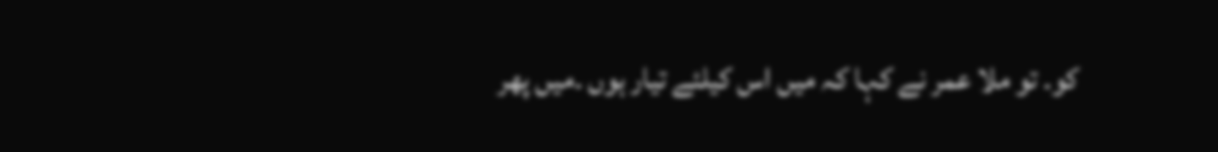کو۔ تو ملا عمر نے کہا کہ میں اس کیلئے تیار ہوں ۔میں پھر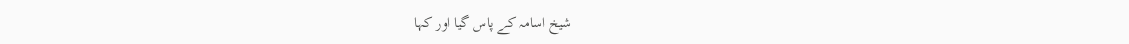شیخ اسامہ کے پاس گیا اور کہا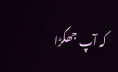کہ آپ جھگڑا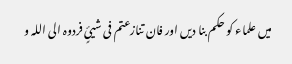میں علماء کو حکم بنا دیں اور فان تنازعتم فی شیئٍ فردوہ الی اللہ و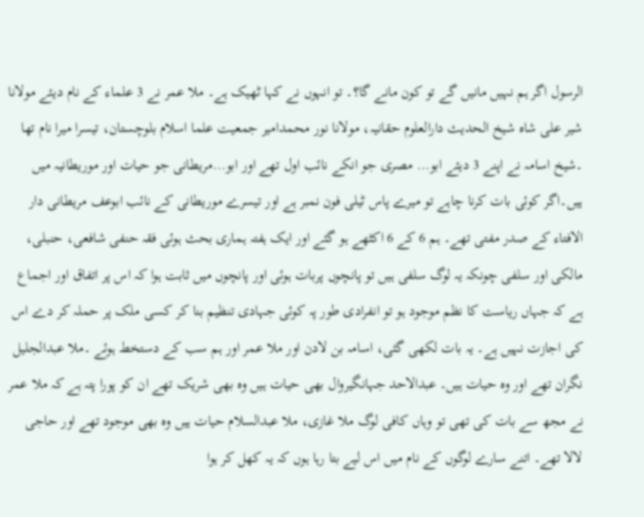الرسول اگر ہم نہیں مانیں گے تو کون مانے گا؟۔ تو انہوں نے کہا ٹھیک ہے۔ ملا عمر نے 3 علماء کے نام دیئے مولانا شیر علی شاہ شیخ الحدیث دارالعلوم حقانیہ، مولانا نور محمدامیر جمعیت علما اسلام بلوچستان، تیسرا میرا نام تھا ۔شیخ اسامہ نے اپنے 3 دیئے ابو… مصری جو انکے نائب اول تھے اور ابو…مریطانی جو حیات اور موریطانیہ میں ہیں۔اگر کوئی بات کرنا چاہے تو میرے پاس ٹیلی فون نمبر ہے اور تیسرے موریطانی کے نائب ابوعف مریطانی دار الافتاء کے صدر مفتی تھے۔ ہم 6 کے 6 اکٹھے ہو گئے اور ایک ہفتہ ہماری بحث ہوئی فقہ حنفی شافعی، حنبلی، مالکی اور سلفی چونکہ یہ لوگ سلفی ہیں تو پانچوں پربات ہوئی اور پانچوں میں ثابت ہوا کہ اس پر اتفاق اور اجماع ہے کہ جہاں ریاست کا نظم موجود ہو تو انفرادی طور پہ کوئی جہادی تنظیم بنا کر کسی ملک پر حملہ کر دے اس کی اجازت نہیں ہے۔ یہ بات لکھی گئی، اسامہ بن لادن اور ملا عمر اور ہم سب کے دستخط ہوئے ۔ملا عبدالجلیل نگران تھے اور وہ حیات ہیں۔ عبدالاحد جہانگیروال بھی حیات ہیں وہ بھی شریک تھے ان کو پورا پتہ ہے کہ ملا عمر نے مجھ سے بات کی تھی تو وہاں کافی لوگ ملا غازی، ملا عبدالسلام حیات ہیں وہ بھی موجود تھے اور حاجی لالا تھے۔ اتنے سارے لوگوں کے نام میں اس لیے بتا رہا ہوں کہ یہ کھل کر ہوا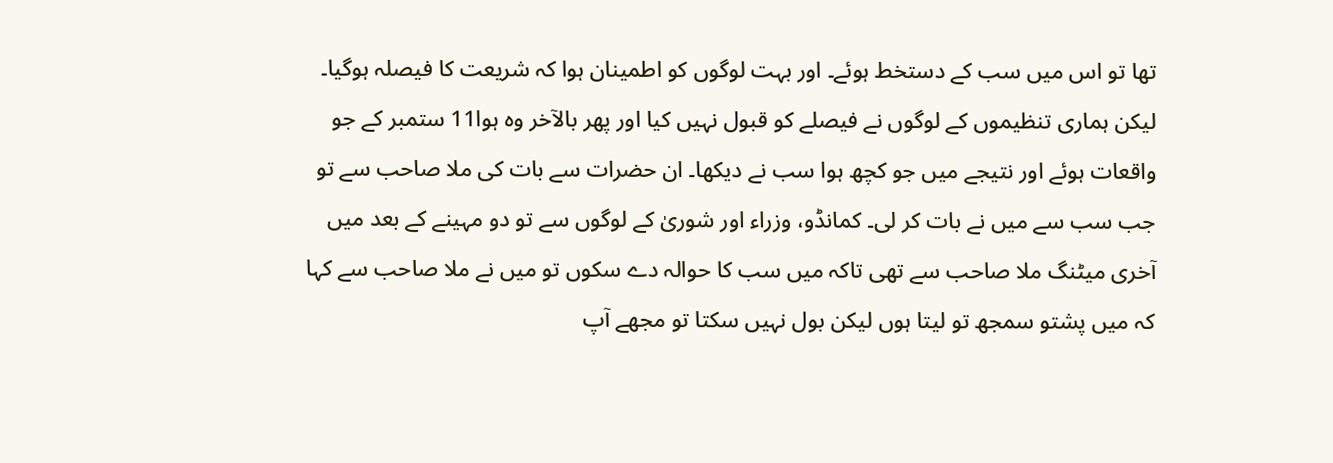تھا تو اس میں سب کے دستخط ہوئے۔ اور بہت لوگوں کو اطمینان ہوا کہ شریعت کا فیصلہ ہوگیا۔ لیکن ہماری تنظیموں کے لوگوں نے فیصلے کو قبول نہیں کیا اور پھر بالآخر وہ ہوا11 ستمبر کے جو واقعات ہوئے اور نتیجے میں جو کچھ ہوا سب نے دیکھا۔ ان حضرات سے بات کی ملا صاحب سے تو جب سب سے میں نے بات کر لی۔ کمانڈو، وزراء اور شوریٰ کے لوگوں سے تو دو مہینے کے بعد میں آخری میٹنگ ملا صاحب سے تھی تاکہ میں سب کا حوالہ دے سکوں تو میں نے ملا صاحب سے کہا کہ میں پشتو سمجھ تو لیتا ہوں لیکن بول نہیں سکتا تو مجھے آپ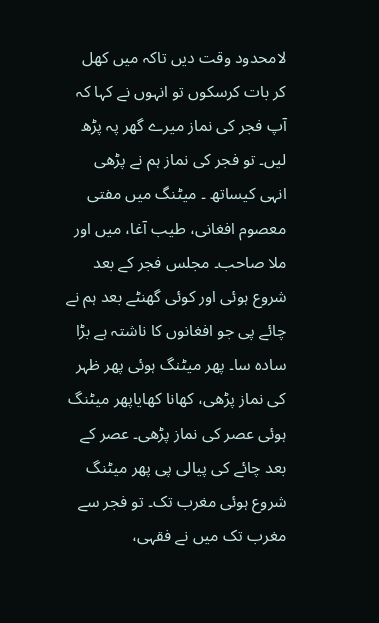لامحدود وقت دیں تاکہ میں کھل کر بات کرسکوں تو انہوں نے کہا کہ آپ فجر کی نماز میرے گھر پہ پڑھ لیں۔ تو فجر کی نماز ہم نے پڑھی انہی کیساتھ ۔ میٹنگ میں مفتی معصوم افغانی، طیب آغا، میں اور ملا صاحب۔ مجلس فجر کے بعد شروع ہوئی اور کوئی گھنٹے بعد ہم نے چائے پی جو افغانوں کا ناشتہ ہے بڑا سادہ سا۔ پھر میٹنگ ہوئی پھر ظہر کی نماز پڑھی، کھانا کھایاپھر میٹنگ ہوئی عصر کی نماز پڑھی۔ عصر کے بعد چائے کی پیالی پی پھر میٹنگ شروع ہوئی مغرب تک۔ تو فجر سے مغرب تک میں نے فقہی،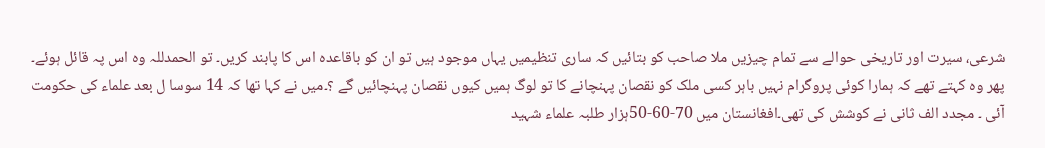شرعی، سیرت اور تاریخی حوالے سے تمام چیزیں ملا صاحب کو بتائیں کہ ساری تنظیمیں یہاں موجود ہیں تو ان کو باقاعدہ اس کا پابند کریں۔ تو الحمدللہ وہ اس پہ قائل ہوئے۔ پھر وہ کہتے تھے کہ ہمارا کوئی پروگرام نہیں باہر کسی ملک کو نقصان پہنچانے کا تو لوگ ہمیں کیوں نقصان پہنچائیں گے ؟۔میں نے کہا تھا کہ 14 سوسا ل بعد علماء کی حکومت آئی ۔ مجدد الف ثانی نے کوشش کی تھی۔افغانستان میں 70-60-50ہزار طلبہ علماء شہید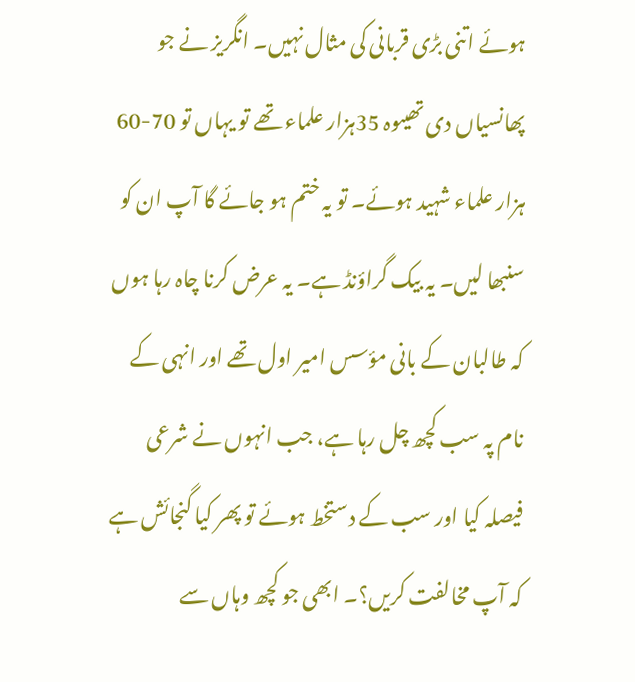ہوئے اتنی بڑی قربانی کی مثال نہیں۔ انگریز نے جو پھانسیاں دی تھیںوہ 35ہزار علماء تھے تو یہاں تو 70-60 ہزار علماء شہید ہوئے۔ تو یہ ختم ہو جائے گا آپ ان کو سنبھا لیں۔ یہ بیک گراؤنڈ ہے۔ یہ عرض کرنا چاہ رہا ہوں کہ طالبان کے بانی مؤسس امیر اول تھے اور انہی کے نام پہ سب کچھ چل رہا ہے، جب انہوں نے شرعی فیصلہ کیا اور سب کے دستخط ہوئے تو پھر کیا گنجائش ہے کہ آپ مخالفت کریں؟۔ ابھی جو کچھ وہاں سے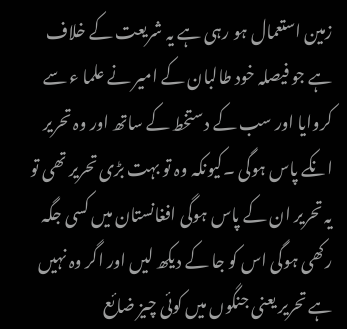زمین استعمال ہو رہی ہے یہ شریعت کے خلاف ہے جو فیصلہ خود طالبان کے امیر نے علما ء سے کروایا اور سب کے دستخط کے ساتھ اور وہ تحریر انکے پاس ہوگی ۔کیونکہ وہ تو بہت بڑی تحریر تھی تو یہ تحریر ان کے پاس ہوگی افغانستان میں کسی جگہ رکھی ہوگی اس کو جا کے دیکھ لیں اور اگر وہ نہیں ہے تحریر یعنی جنگوں میں کوئی چیز ضائع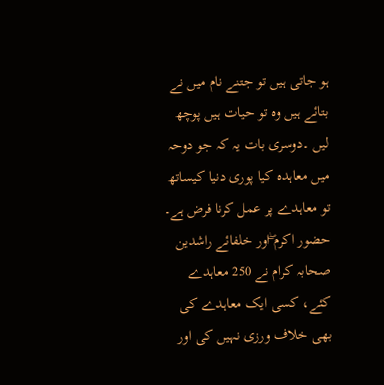ہو جاتی ہیں تو جتنے نام میں نے بتائے ہیں وہ تو حیات ہیں پوچھ لیں ۔دوسری بات یہ کہ جو دوحہ میں معاہدہ کیا پوری دنیا کیساتھ تو معاہدے پر عمل کرنا فرض ہے۔ حضور اکرم ۖاور خلفائے راشدین صحابہ کرام نے 250 معاہدے کئے، کسی ایک معاہدے کی بھی خلاف ورزی نہیں کی اور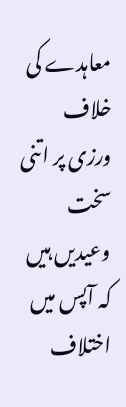معاہدے کی خلاف ورزی پر اتنی سخت وعیدیں ہیں کہ آپس میں اختلاف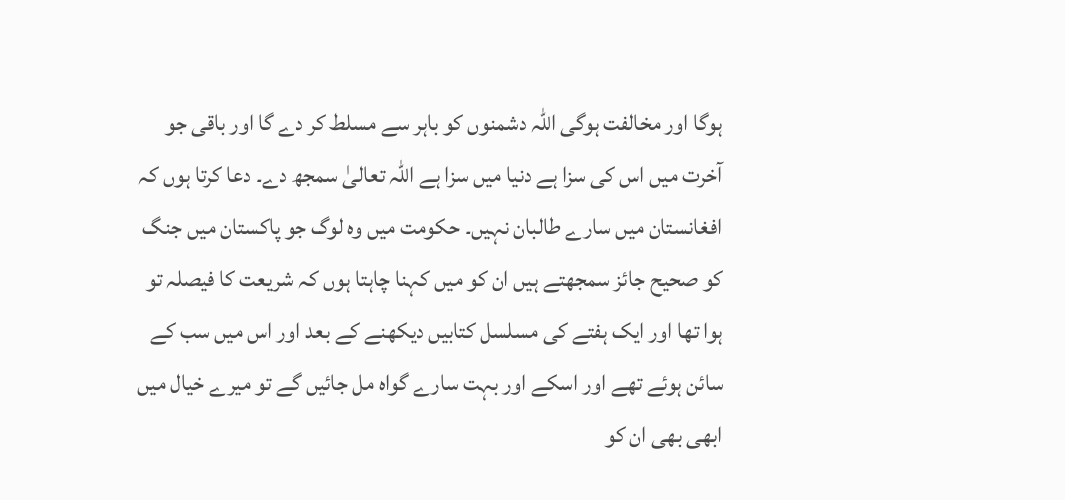ہوگا اور مخالفت ہوگی اللہ دشمنوں کو باہر سے مسلط کر دے گا اور باقی جو آخرت میں اس کی سزا ہے دنیا میں سزا ہے اللہ تعالیٰ سمجھ دے۔ دعا کرتا ہوں کہ افغانستان میں سارے طالبان نہیں۔ حکومت میں وہ لوگ جو پاکستان میں جنگ کو صحیح جائز سمجھتے ہیں ان کو میں کہنا چاہتا ہوں کہ شریعت کا فیصلہ تو ہوا تھا اور ایک ہفتے کی مسلسل کتابیں دیکھنے کے بعد اور اس میں سب کے سائن ہوئے تھے اور اسکے اور بہت سارے گواہ مل جائیں گے تو میرے خیال میں ابھی بھی ان کو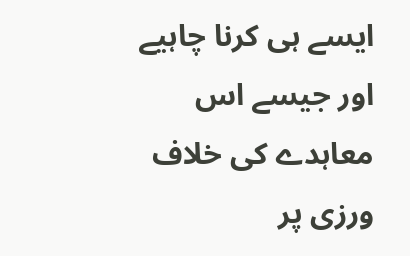ایسے ہی کرنا چاہیے اور جیسے اس معاہدے کی خلاف ورزی پر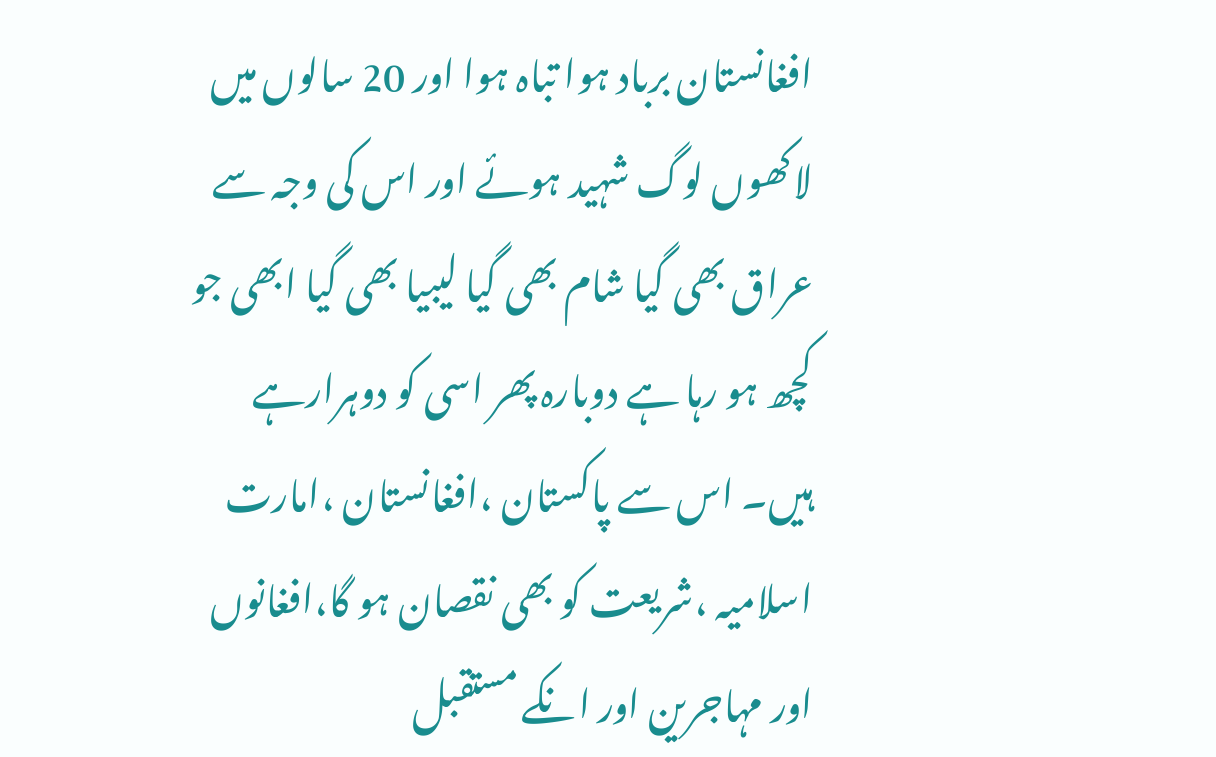افغانستان برباد ہوا تباہ ہوا اور 20 سالوں میں لاکھوں لوگ شہید ہوئے اور اس کی وجہ سے عراق بھی گیا شام بھی گیا لیبیا بھی گیا ابھی جو کچھ ہو رہا ہے دوبارہ پھر اسی کو دوہرارہے ہیں۔ اس سے پاکستان ،افغانستان ،امارت اسلامیہ ،شریعت کو بھی نقصان ہو گا،افغانوں اور مہاجرین اور انکے مستقبل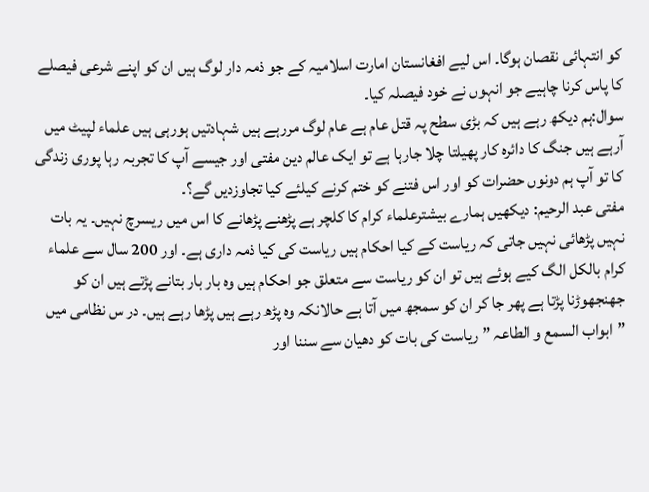کو انتہائی نقصان ہوگا۔ اس لیے افغانستان امارت اسلامیہ کے جو ذمہ دار لوگ ہیں ان کو اپنے شرعی فیصلے کا پاس کرنا چاہیے جو انہوں نے خود فیصلہ کیا۔
سوال:ہم دیکھ رہے ہیں کہ بڑی سطح پہ قتل عام ہے عام لوگ مررہے ہیں شہادتیں ہورہی ہیں علماء لپیٹ میں آرہے ہیں جنگ کا دائرہ کار پھیلتا چلا جارہا ہے تو ایک عالم دین مفتی اور جیسے آپ کا تجربہ رہا پوری زندگی کا تو آپ ہم دونوں حضرات کو اور اس فتنے کو ختم کرنے کیلئے کیا تجاوزدیں گے؟۔
مفتی عبد الرحیم: دیکھیں ہمارے بیشترعلماء کرام کا کلچر ہے پڑھنے پڑھانے کا اس میں ریسرچ نہیں۔ یہ بات نہیں پڑھائی نہیں جاتی کہ ریاست کے کیا احکام ہیں ریاست کی کیا ذمہ داری ہے۔ اور 200 سال سے علماء کرام بالکل الگ کیے ہوئے ہیں تو ان کو ریاست سے متعلق جو احکام ہیں وہ بار بار بتانے پڑتے ہیں ان کو جھنجھوڑنا پڑتا ہے پھر جا کر ان کو سمجھ میں آتا ہے حالانکہ وہ پڑھ رہے ہیں پڑھا رہے ہیں۔ در س نظامی میں ”ابواب السمع و الطاعہ ” ریاست کی بات کو دھیان سے سننا اور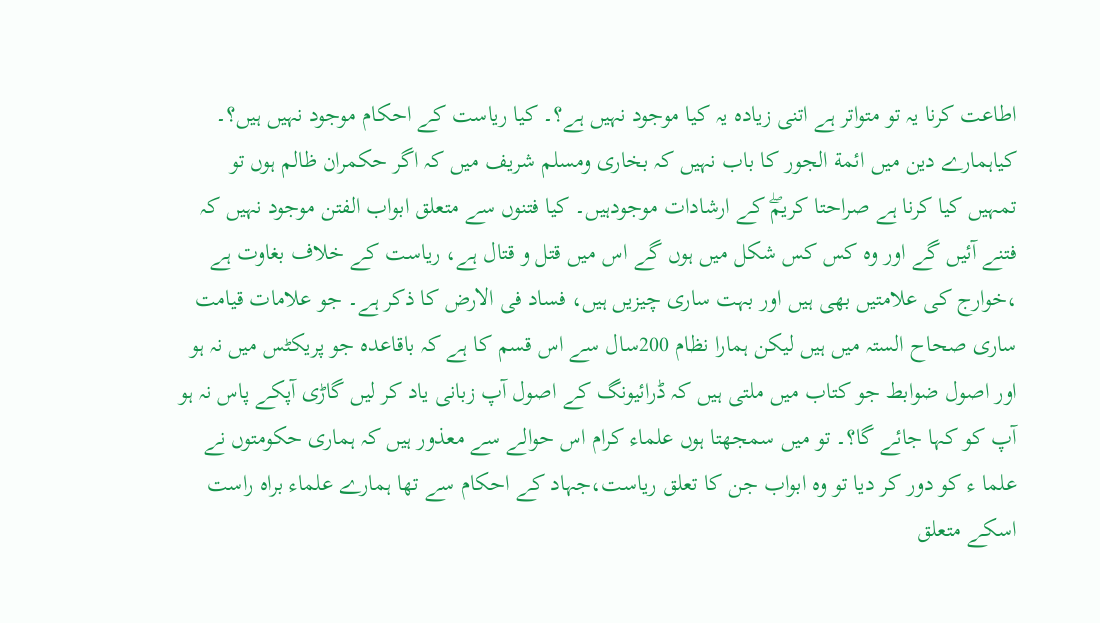اطاعت کرنا یہ تو متواتر ہے اتنی زیادہ یہ کیا موجود نہیں ہے؟۔ کیا ریاست کے احکام موجود نہیں ہیں؟۔ کیاہمارے دین میں ائمة الجور کا باب نہیں کہ بخاری ومسلم شریف میں کہ اگر حکمران ظالم ہوں تو تمہیں کیا کرنا ہے صراحتا کریمۖ کے ارشادات موجودہیں۔ کیا فتنوں سے متعلق ابواب الفتن موجود نہیں کہ فتنے آئیں گے اور وہ کس کس شکل میں ہوں گے اس میں قتل و قتال ہے، ریاست کے خلاف بغاوت ہے ،خوارج کی علامتیں بھی ہیں اور بہت ساری چیزیں ہیں، فساد فی الارض کا ذکر ہے۔ جو علامات قیامت ساری صحاح الستہ میں ہیں لیکن ہمارا نظام 200سال سے اس قسم کا ہے کہ باقاعدہ جو پریکٹس میں نہ ہو اور اصول ضوابط جو کتاب میں ملتی ہیں کہ ڈرائیونگ کے اصول آپ زبانی یاد کر لیں گاڑی آپکے پاس نہ ہو آپ کو کہا جائے گا؟۔ تو میں سمجھتا ہوں علماء کرام اس حوالے سے معذور ہیں کہ ہماری حکومتوں نے علما ء کو دور کر دیا تو وہ ابواب جن کا تعلق ریاست،جہاد کے احکام سے تھا ہمارے علماء براہ راست اسکے متعلق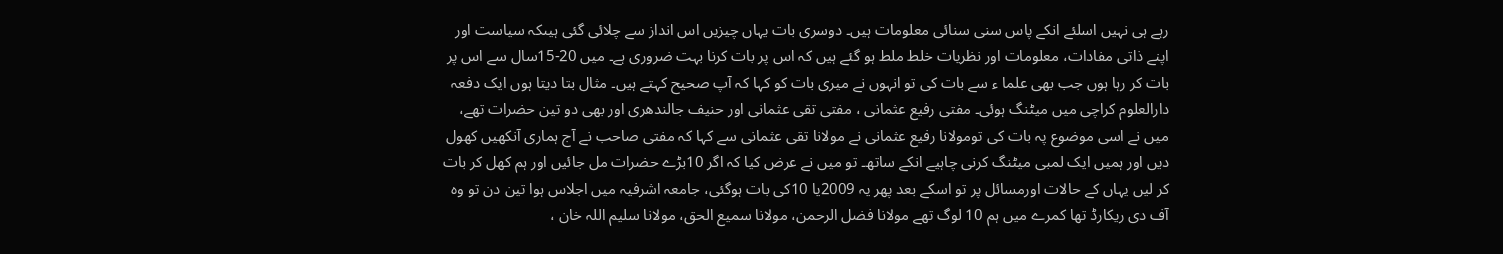رہے ہی نہیں اسلئے انکے پاس سنی سنائی معلومات ہیں۔ دوسری بات یہاں چیزیں اس انداز سے چلائی گئی ہیںکہ سیاست اور اپنے ذاتی مفادات، معلومات اور نظریات خلط ملط ہو گئے ہیں کہ اس پر بات کرنا بہت ضروری ہے۔ میں 20-15سال سے اس پر بات کر رہا ہوں جب بھی علما ء سے بات کی تو انہوں نے میری بات کو کہا کہ آپ صحیح کہتے ہیں۔ مثال بتا دیتا ہوں ایک دفعہ دارالعلوم کراچی میں میٹنگ ہوئی۔ مفتی رفیع عثمانی ، مفتی تقی عثمانی اور حنیف جالندھری اور بھی دو تین حضرات تھے، میں نے اسی موضوع پہ بات کی تومولانا رفیع عثمانی نے مولانا تقی عثمانی سے کہا کہ مفتی صاحب نے آج ہماری آنکھیں کھول دیں اور ہمیں ایک لمبی میٹنگ کرنی چاہیے انکے ساتھ۔ تو میں نے عرض کیا کہ اگر 10بڑے حضرات مل جائیں اور ہم کھل کر بات کر لیں یہاں کے حالات اورمسائل پر تو اسکے بعد پھر یہ 2009یا 10کی بات ہوگئی، جامعہ اشرفیہ میں اجلاس ہوا تین دن تو وہ آف دی ریکارڈ تھا کمرے میں ہم 10 لوگ تھے مولانا فضل الرحمن، مولانا سمیع الحق، مولانا سلیم اللہ خان ،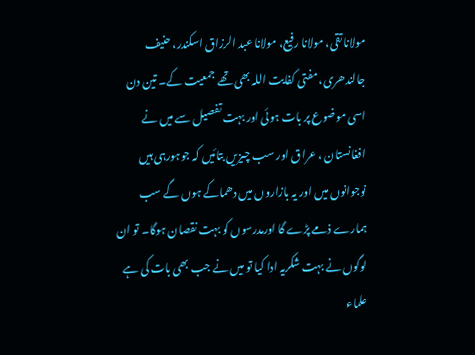مولانا تقی، مولانا رفیع، مولانا عبد الرزاق اسکندر، حنیف جالندھری، مفتی کفایت اللہ بھی تھے جمعیت کے۔ تین دن اسی موضوع پر بات ہوئی اور بہت تفصیل سے میں نے افغانستان ، عراق اور سب چیزیں بتائیں کہ جوہورہی ہیں نوجوانوں میں اور یہ بازاروں میں دھماکے ہوں گے سب ہمارے ذمے پڑے گا اورمدرسوں کو بہت نقصان ہوگا۔ تو ان لوگوں نے بہت شکریہ ادا کیا تو میں نے جب بھی بات کی ہے علماء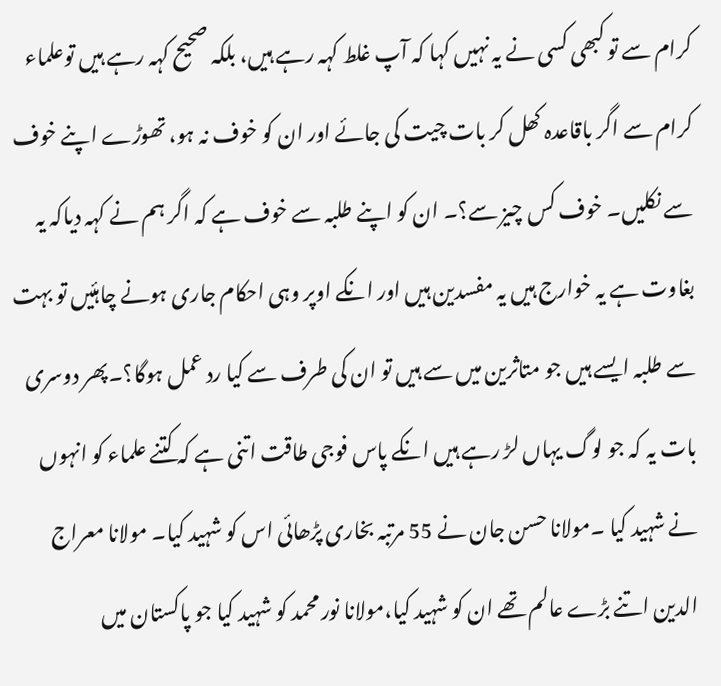کرام سے تو کبھی کسی نے یہ نہیں کہا کہ آپ غلط کہہ رہے ہیں، بلکہ صحیح کہہ رہے ہیں توعلماء کرام سے اگر باقاعدہ کھل کر بات چیت کی جائے اور ان کو خوف نہ ہو، تھوڑے اپنے خوف سے نکلیں۔ خوف کس چیز سے؟۔ ان کو اپنے طلبہ سے خوف ہے کہ اگر ہم نے کہہ دیاکہ یہ بغاوت ہے یہ خوارج ہیں یہ مفسدین ہیں اور انکے اوپر وہی احکام جاری ہونے چاہئیں تو بہت سے طلبہ ایسے ہیں جو متاثرین میں سے ہیں تو ان کی طرف سے کیا رد عمل ہوگا؟۔پھر دوسری بات یہ کہ جو لوگ یہاں لڑ رہے ہیں انکے پاس فوجی طاقت اتنی ہے کہ کتنے علماء کو انہوں نے شہید کیا ۔مولانا حسن جان نے 55 مرتبہ بخاری پڑھائی اس کو شہید کیا۔ مولانا معراج الدین اتنے بڑے عالم تھے ان کو شہید کیا،مولانا نور محمد کو شہید کیا جو پاکستان میں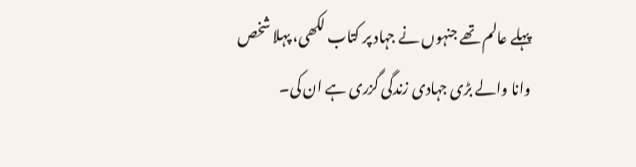پہلے عالم تھے جنہوں نے جہاد پر کتاب لکھی، پہلا شخص وانا والے بڑی جہادی زندگی گزری ہے ان کی۔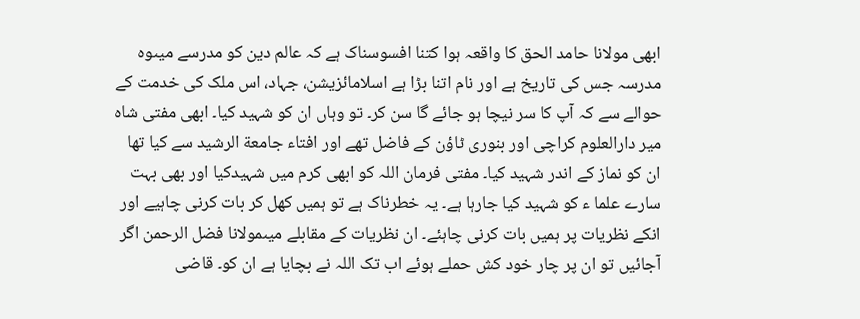ابھی مولانا حامد الحق کا واقعہ ہوا کتنا افسوسناک ہے کہ عالم دین کو مدرسے میںوہ مدرسہ جس کی تاریخ ہے اور نام اتنا بڑا ہے اسلامائزیشن، جہاد، اس ملک کی خدمت کے حوالے سے کہ آپ کا سر نیچا ہو جائے گا سن کر۔ تو وہاں ان کو شہید کیا۔ ابھی مفتی شاہ میر دارالعلوم کراچی اور بنوری ٹاؤن کے فاضل تھے اور افتاء جامعة الرشید سے کیا تھا ان کو نماز کے اندر شہید کیا۔ مفتی فرمان اللہ کو ابھی کرم میں شہیدکیا اور بھی بہت سارے علما ء کو شہید کیا جارہا ہے۔ یہ خطرناک ہے تو ہمیں کھل کر بات کرنی چاہیے اور انکے نظریات پر ہمیں بات کرنی چاہئے۔ ان نظریات کے مقابلے میںمولانا فضل الرحمن اگر آجائیں تو ان پر چار خود کش حملے ہوئے اب تک اللہ نے بچایا ہے ان کو۔ قاضی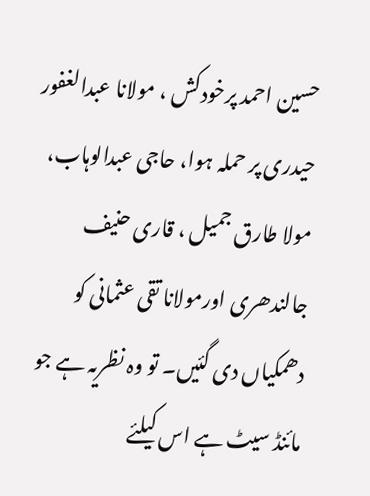حسین احمد پرخودکش ، مولانا عبدالغفور حیدری پر حملہ ہوا، حاجی عبدالوہاب، مولا طارق جمیل ، قاری حنیف جالندھری اورمولانا تقی عثمانی کو دھمکیاں دی گئیں۔ تو وہ نظریہ ہے جو مائنڈ سیٹ ہے اس کیلئے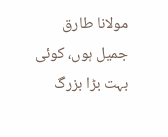مولانا طارق جمیل ہوں، کوئی بہت بڑا بزرگ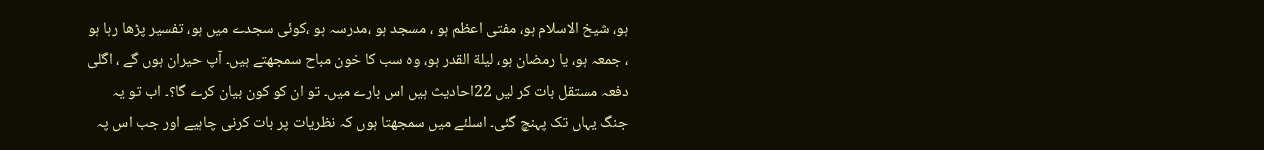ہو، شیخ الاسلام ہو، مفتی اعظم ہو ، مسجد ہو ،مدرسہ ہو ،کوئی سجدے میں ہو، تفسیر پڑھا رہا ہو ، جمعہ ہو، یا رمضان ہو، لیلة القدر ہو، وہ سب کا خون مباح سمجھتے ہیں۔ آپ حیران ہوں گے ، اگلی دفعہ مستقل بات کر لیں 22احادیث ہیں اس بارے میں۔ تو ان کو کون بیان کرے گا؟۔ اب تو یہ جنگ یہاں تک پہنچ گئی۔ اسلئے میں سمجھتا ہوں کہ نظریات پر بات کرنی چاہیے اور جب اس پہ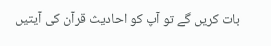بات کریں گے تو آپ کو احادیث قرآن کی آیتیں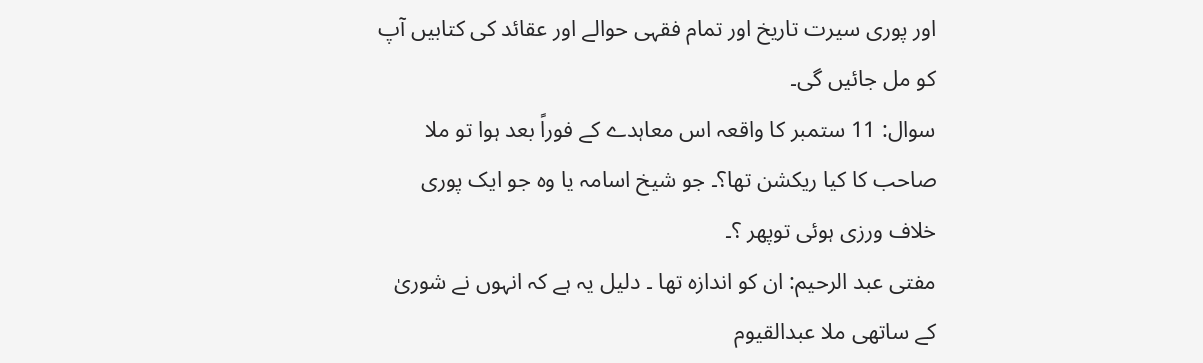اور پوری سیرت تاریخ اور تمام فقہی حوالے اور عقائد کی کتابیں آپ کو مل جائیں گی۔
سوال: 11 ستمبر کا واقعہ اس معاہدے کے فوراً بعد ہوا تو ملا صاحب کا کیا ریکشن تھا؟۔ جو شیخ اسامہ یا وہ جو ایک پوری خلاف ورزی ہوئی توپھر ؟۔
مفتی عبد الرحیم: ان کو اندازہ تھا ۔ دلیل یہ ہے کہ انہوں نے شوریٰ کے ساتھی ملا عبدالقیوم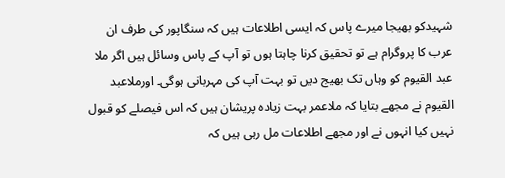شہیدکو بھیجا میرے پاس کہ ایسی اطلاعات ہیں کہ سنگاپور کی طرف ان عرب کا پروگرام ہے تو تحقیق کرنا چاہتا ہوں تو آپ کے پاس وسائل ہیں اگر ملا عبد القیوم کو وہاں تک بھیج دیں تو بہت آپ کی مہربانی ہوگی۔ اورملاعبد القیوم نے مجھے بتایا کہ ملاعمر بہت زیادہ پریشان ہیں کہ اس فیصلے کو قبول نہیں کیا انہوں نے اور مجھے اطلاعات مل رہی ہیں کہ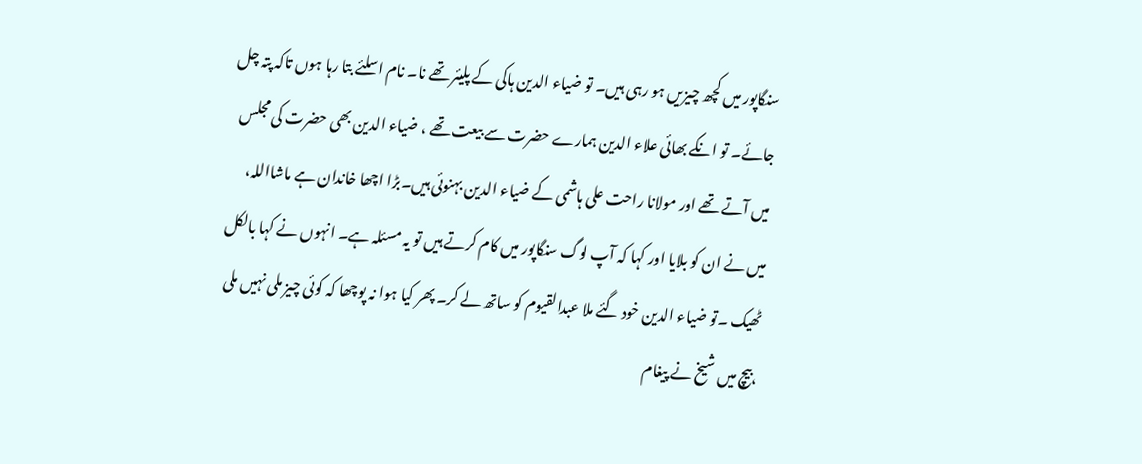سنگاپور میں کچھ چیزیں ہو رہی ہیں۔ تو ضیاء الدین ہاکی کے پلیئر تھے نا۔ نام اسلئے بتا رہا ہوں تاکہ پتہ چل جائے۔ تو انکے بھائی علاء الدین ہمارے حضرت سے بیعت تھے ، ضیاء الدین بھی حضرت کی مجلس میں آتے تھے اور مولانا راحت علی ہاشمی کے ضیاء الدین بہنوئی ہیں۔بڑا اچھا خاندان ہے ماشااللہ، میں نے ان کو بلایا اور کہا کہ آپ لوگ سنگاپور میں کام کرتے ہیں تو یہ مسئلہ ہے۔ انہوں نے کہا بالکل ٹھیک ۔تو ضیاء الدین خود گئے ملا عبدالقیوم کو ساتھ لے کر۔ پھر کیا ہوا نہ پوچھا کہ کوئی چیز ملی نہیں ملی ،بیچ میں شیخ نے پیغام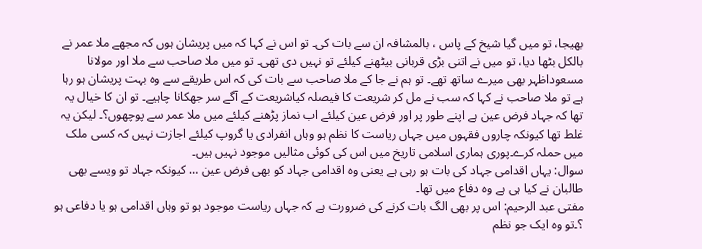بھیجا، تو میں گیا شیخ کے پاس ، بالمشافہ ان سے بات کی۔ تو اس نے کہا کہ میں پریشان ہوں کہ مجھے ملا عمر نے بالکل بٹھا دیا، تو میں نے اتنی بڑی قربانی بیٹھنے کیلئے تو نہیں دی تھی۔ تو میں ملا صاحب سے ملا اور مولانا مسعوداظہر بھی میرے ساتھ تھے۔ تو ہم نے جا کے ملا صاحب سے بات کی کہ اس طریقے سے وہ بہت پریشان ہو رہا ہے تو ملا صاحب نے کہا کہ سب نے مل کر شریعت کا فیصلہ کیاشریعت کے آگے سر جھکانا چاہیے۔ تو ان کا خیال یہ تھا کہ جہاد فرض عین ہے اپنے طور پر اور فرض عین کیلئے اب نماز پڑھنے کیلئے میں ملا عمر سے پوچھوں؟۔ لیکن یہ غلط تھا کیونکہ چاروں فقہوں میں جہاں ریاست کا نظم ہو وہاں انفرادی یا گروپ کیلئے اجازت نہیں کہ کسی ملک میں حملہ کرے۔پوری ہماری اسلامی تاریخ میں اس کی کوئی مثالیں موجود نہیں ہیں۔
سوال: یہاں اقدامی جہاد کی بات ہو رہی ہے یعنی وہ اقدامی جہاد کو بھی فرض عین … کیونکہ جہاد تو ویسے بھی طالبان نے کیا ہی ہے وہ دفاع میں تھا۔
مفتی عبد الرحیم: اس پر بھی الگ بات کرنے کی ضرورت ہے کہ جہاں ریاست موجود ہو تو وہاں اقدامی ہو یا دفاعی ہو ؟۔تو وہ ایک جو نظم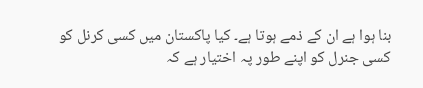بنا ہوا ہے ان کے ذمے ہوتا ہے۔ کیا پاکستان میں کسی کرنل کو کسی جنرل کو اپنے طور پہ اختیار ہے کہ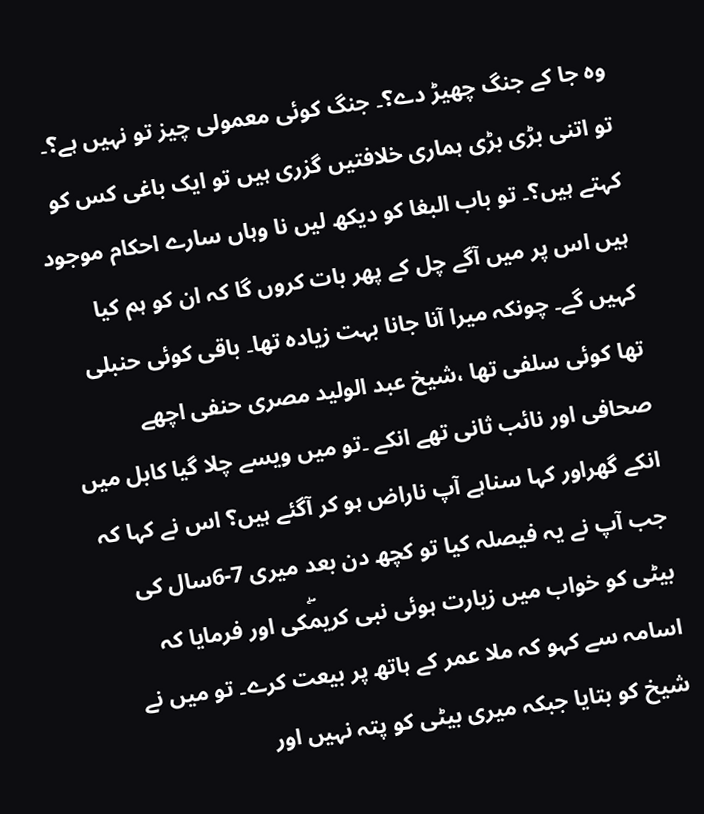وہ جا کے جنگ چھیڑ دے؟۔ جنگ کوئی معمولی چیز تو نہیں ہے؟۔ تو اتنی بڑی بڑی ہماری خلافتیں گزری ہیں تو ایک باغی کس کو کہتے ہیں؟۔ تو باب البغا کو دیکھ لیں نا وہاں سارے احکام موجود ہیں اس پر میں آگے چل کے پھر بات کروں گا کہ ان کو ہم کیا کہیں گے۔ چونکہ میرا آنا جانا بہت زیادہ تھا۔ باقی کوئی حنبلی تھا کوئی سلفی تھا ،شیخ عبد الولید مصری حنفی اچھے صحافی اور نائب ثانی تھے انکے ۔تو میں ویسے چلا گیا کابل میں انکے گھراور کہا سناہے آپ ناراض ہو کر آگئے ہیں؟ اس نے کہا کہ جب آپ نے یہ فیصلہ کیا تو کچھ دن بعد میری 7-6سال کی بیٹی کو خواب میں زیارت ہوئی نبی کریمۖکی اور فرمایا کہ اسامہ سے کہو کہ ملا عمر کے ہاتھ پر بیعت کرے۔ تو میں نے شیخ کو بتایا جبکہ میری بیٹی کو پتہ نہیں اور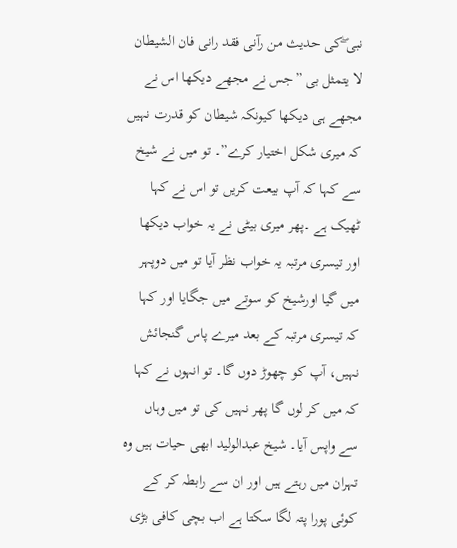نبی ۖکی حدیث من رآنی فقد رانی فان الشیطان لا یتمثل بی ”جس نے مجھے دیکھا اس نے مجھے ہی دیکھا کیونکہ شیطان کو قدرت نہیں کہ میری شکل اختیار کرے”۔ تو میں نے شیخ سے کہا کہ آپ بیعت کریں تو اس نے کہا ٹھیک ہے ۔پھر میری بیٹی نے یہ خواب دیکھا اور تیسری مرتبہ یہ خواب نظر آیا تو میں دوپہر میں گیا اورشیخ کو سوتے میں جگایا اور کہا کہ تیسری مرتبہ کے بعد میرے پاس گنجائش نہیں، آپ کو چھوڑ دوں گا۔ تو انہوں نے کہا کہ میں کر لوں گا پھر نہیں کی تو میں وہاں سے واپس آیا۔ شیخ عبدالولید ابھی حیات ہیں وہ تہران میں رہتے ہیں اور ان سے رابطہ کر کے کوئی پورا پتہ لگا سکتا ہے اب بچی کافی بڑی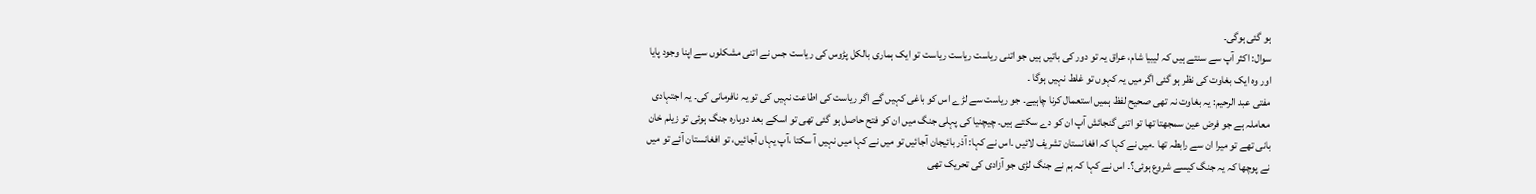ہو گئی ہوگی۔
سوال: اکثر آپ سے سنتے ہیں کہ لیبیا شام، عراق یہ تو دور کی باتیں ہیں جو اتنی ریاست ریاست ریاست تو ایک ہماری بالکل پڑوس کی ریاست جس نے اتنی مشکلوں سے اپنا وجود پایا اور وہ ایک بغاوت کی نظر ہو گئی اگر میں یہ کہوں تو غلط نہیں ہوگا ۔
مفتی عبد الرحیم: یہ بغاوت نہ تھی صحیح لفظ ہمیں استعمال کرنا چاہیے۔ جو ریاست سے لڑے اس کو باغی کہیں گے اگر ریاست کی اطاعت نہیں کی تو یہ نافرمانی کی۔ یہ اجتہادی معاملہ ہے جو فرض عین سمجھتا تھا تو اتنی گنجائش آپ ان کو دے سکتے ہیں۔ چیچنیا کی پہلی جنگ میں ان کو فتح حاصل ہو گئی تھی تو اسکے بعد دوبارہ جنگ ہوئی تو زیلم خان بانی تھے تو میرا ان سے رابطہ تھا ۔میں نے کہا کہ افغانستان تشریف لائیں ۔اس نے کہا: آذر بائیجان آجائیں تو میں نے کہا میں نہیں آ سکتا ،آپ یہاں آجائیں، تو افغانستان آئے تو میں نے پوچھا کہ یہ جنگ کیسے شروع ہوئی؟۔ اس نے کہا کہ ہم نے جنگ لڑی جو آزادی کی تحریک تھی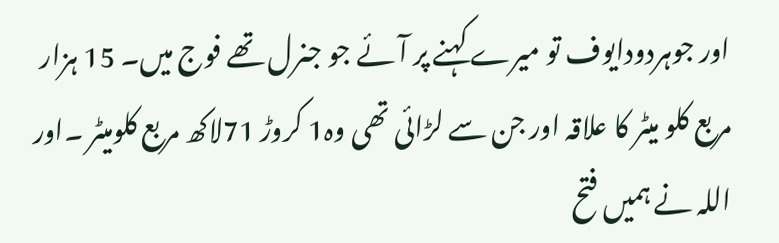اور جوہردودایوف تو میرے کہنے پر آئے جو جنرل تھے فوج میں۔ 15 ہزار مربع کلو میٹر کا علاقہ اور جن سے لڑائی تھی وہ1 کروڑ 71لاکھ مربع کلومیٹر ۔اور اللہ نے ہمیں فتح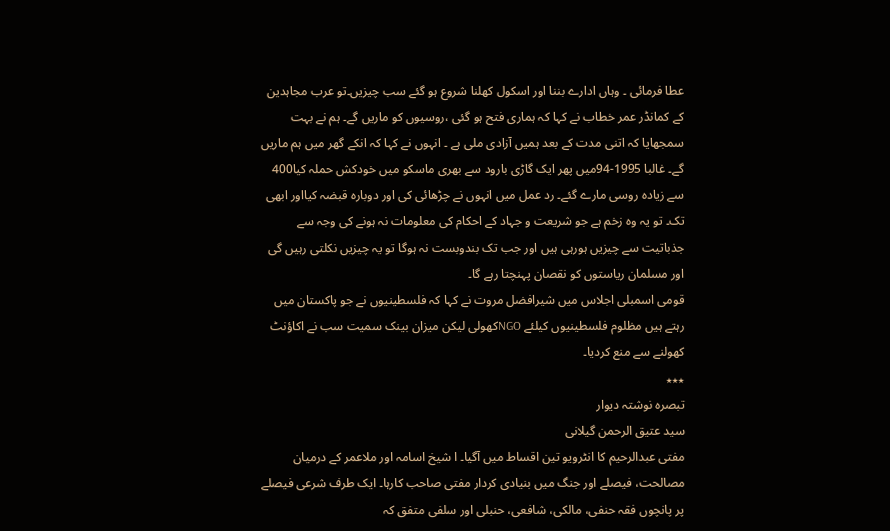عطا فرمائی ۔ وہاں ادارے بننا اور اسکول کھلنا شروع ہو گئے سب چیزیں۔تو عرب مجاہدین کے کمانڈر عمر خطاب نے کہا کہ ہماری فتح ہو گئی ،روسیوں کو ماریں گے۔ ہم نے بہت سمجھایا کہ اتنی مدت کے بعد ہمیں آزادی ملی ہے ۔ انہوں نے کہا کہ انکے گھر میں ہم ماریں گے۔ غالبا 1995-94میں پھر ایک گاڑی بارود سے بھری ماسکو میں خودکش حملہ کیا400 سے زیادہ روسی مارے گئے۔ رد عمل میں انہوں نے چڑھائی کی اور دوبارہ قبضہ کیااور ابھی تک۔ تو یہ وہ زخم ہے جو شریعت و جہاد کے احکام کی معلومات نہ ہونے کی وجہ سے جذباتیت سے چیزیں ہورہی ہیں اور جب تک بندوبست نہ ہوگا تو یہ چیزیں نکلتی رہیں گی اور مسلمان ریاستوں کو نقصان پہنچتا رہے گا۔
قومی اسمبلی اجلاس میں شیرافضل مروت نے کہا کہ فلسطینیوں نے جو پاکستان میں رہتے ہیں مظلوم فلسطینیوں کیلئے NGOکھولی لیکن میزان بینک سمیت سب نے اکاؤنٹ کھولنے سے منع کردیا۔
٭٭٭
تبصرہ نوشتہ دیوار
سید عتیق الرحمن گیلانی
مفتی عبدالرحیم کا انٹرویو تین اقساط میں آگیا۔ ا شیخ اسامہ اور ملاعمر کے درمیان مصالحت، فیصلے اور جنگ میں بنیادی کردار مفتی صاحب کارہا۔ ایک طرف شرعی فیصلے پر پانچوں فقہ حنفی، مالکی، شافعی، حنبلی اور سلفی متفق کہ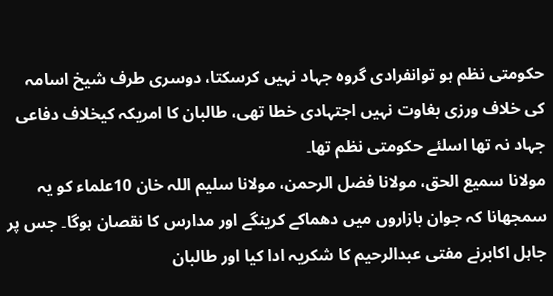حکومتی نظم ہو توانفرادی گروہ جہاد نہیں کرسکتا، دوسری طرف شیخ اسامہ کی خلاف ورزی بغاوت نہیں اجتہادی خطا تھی، طالبان کا امریکہ کیخلاف دفاعی جہاد نہ تھا اسلئے حکومتی نظم تھا۔
مولانا سمیع الحق، مولانا فضل الرحمن، مولانا سلیم اللہ خان 10علماء کو یہ سمجھانا کہ جوان بازاروں میں دھماکے کرینگے اور مدارس کا نقصان ہوگا۔ جس پر جاہل اکابرنے مفتی عبدالرحیم کا شکریہ ادا کیا اور طالبان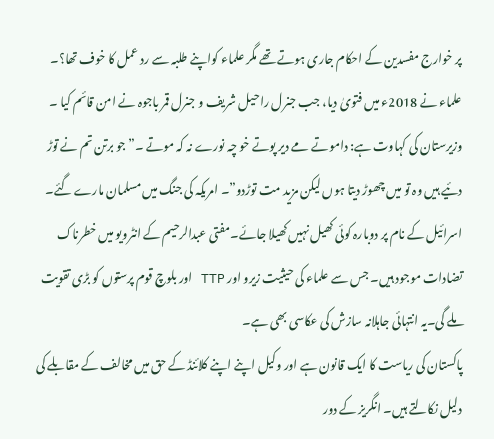پر خوارج مفسدین کے احکام جاری ہوتے تھے مگر علماء کواپنے طلبہ سے رد عمل کا خوف تھا؟۔
علماء نے 2018ء میں فتویٰ دیا، جب جنرل راحیل شریف و جنرل قمر باجوہ نے امن قائم کیا ۔ وزیرستان کی کہاوت ہے: داموتے مے دیر پوتے خو چہ نورے نہ کہ موتے ۔”جو برتن تم نے توڑ دئیے ہیں وہ تو میں چھوڑ دیتا ہوں لیکن مزید مت توڑدو”۔ امریکہ کی جنگ میں مسلمان مارے گئے۔ اسرائیل کے نام پر دوبارہ کوئی کھیل نہیں کھیلا جائے۔مفتی عبدالرحیم کے انٹرویو میں خطرناک تضادات موجود ہیں۔ جس سے علماء کی حیثیت زیرو اور TTP اور بلوچ قوم پرستوں کو بڑی تقویت ملے گی۔یہ انتہائی جاہلانہ سازش کی عکاسی بھی ہے۔
پاکستان کی ریاست کا ایک قانون ہے اور وکیل اپنے اپنے کلائنڈ کے حق میں مخالف کے مقابلے کی دلیل نکالتے ہیں۔ انگریز کے دور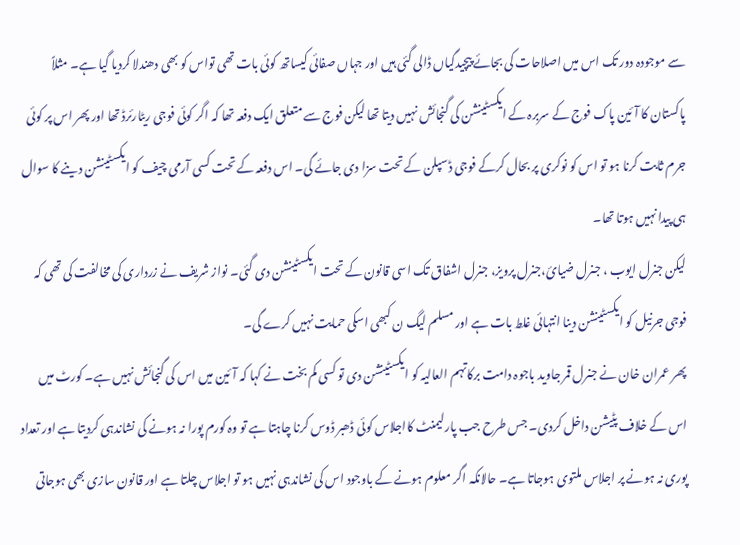سے موجودہ دور تک اس میں اصلاحات کی بجائے پیچیدگیاں ڈالی گئی ہیں اور جہاں صفائی کیساتھ کوئی بات تھی تواس کو بھی دھندلا کردیا گیا ہے۔ مثلاً پاکستان کا آئین پاک فوج کے سربرہ کے ایکسٹینشن کی گنجائش نہیں دیتا تھا لیکن فوج سے متعلق ایک دفعہ تھا کہ اگر کوئی فوجی ریٹارئرڈ تھا اور پھر اس پر کوئی جرم ثابت کرنا ہو تو اس کو نوکری پر بحال کرکے فوجی ڈسپلن کے تحت سزا دی جائے گی۔ اس دفعہ کے تحت کسی آرمی چیف کو ایکسٹینشن دینے کا سوال ہی پیدا نہیں ہوتا تھا۔
لیکن جنرل ایوب ، جنرل ضیائ،جنرل پرویز، جنرل اشفاق تک اسی قانون کے تحت ایکسٹینشن دی گئی۔ نواز شریف نے زرداری کی مخالفت کی تھی کہ فوجی جرنیل کو ایکسٹینشن دینا انتہائی غلط بات ہے اور مسلم لیگ ن کبھی اسکی حمایت نہیں کرے گی۔
پھر عمران خان نے جنرل قمر جاوید باجوہ دامت برکاتہم العالیہ کو ایکسٹینشن دی تو کسی کم بخت نے کہا کہ آئین میں اس کی گنجائش نہیں ہے۔ کورٹ میں اس کے خلاف پٹیشن داخل کردی۔ جس طرح جب پارلیمنٹ کااجلاس کوئی ڈھبر ڈوس کرنا چاہتا ہے تو وہ کورم پورا نہ ہونے کی نشاندہی کردیتا ہے اور تعداد پوری نہ ہونے پر اجلاس ملتوی ہوجاتا ہے۔ حالانکہ اگر معلوم ہونے کے باوجود اس کی نشاندہی نہیں ہو تو اجلاس چلتا ہے اور قانون سازی بھی ہوجاتی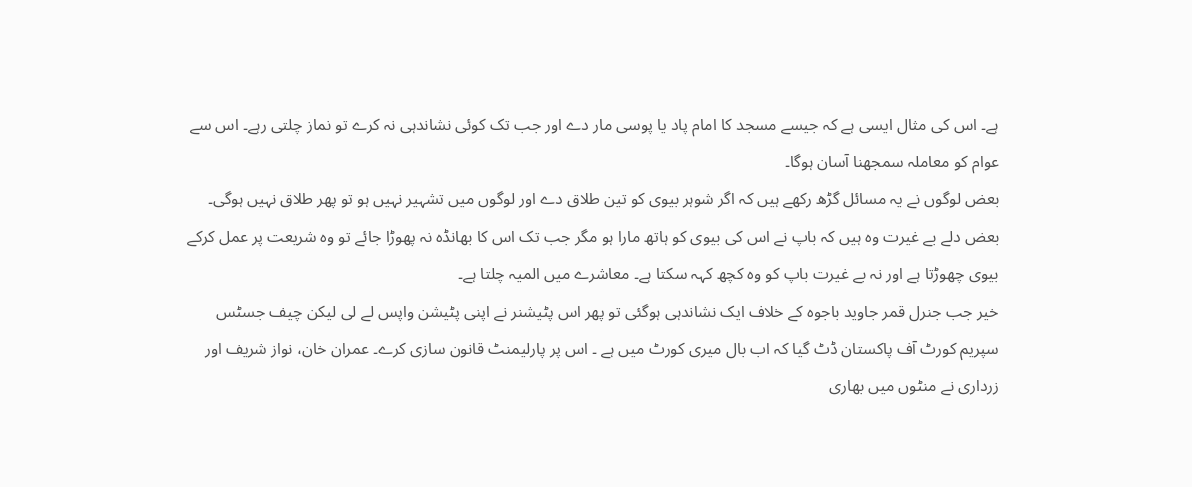ہے۔ اس کی مثال ایسی ہے کہ جیسے مسجد کا امام پاد یا پوسی مار دے اور جب تک کوئی نشاندہی نہ کرے تو نماز چلتی رہے۔ اس سے عوام کو معاملہ سمجھنا آسان ہوگا۔
بعض لوگوں نے یہ مسائل گڑھ رکھے ہیں کہ اگر شوہر بیوی کو تین طلاق دے اور لوگوں میں تشہیر نہیں ہو تو پھر طلاق نہیں ہوگی۔ بعض دلے بے غیرت وہ ہیں کہ باپ نے اس کی بیوی کو ہاتھ مارا ہو مگر جب تک اس کا بھانڈہ نہ پھوڑا جائے تو وہ شریعت پر عمل کرکے بیوی چھوڑتا ہے اور نہ بے غیرت باپ کو وہ کچھ کہہ سکتا ہے۔ معاشرے میں المیہ چلتا ہے۔
خیر جب جنرل قمر جاوید باجوہ کے خلاف ایک نشاندہی ہوگئی تو پھر اس پٹیشنر نے اپنی پٹیشن واپس لے لی لیکن چیف جسٹس سپریم کورٹ آف پاکستان ڈٹ گیا کہ اب بال میری کورٹ میں ہے ۔ اس پر پارلیمنٹ قانون سازی کرے۔ عمران خان، نواز شریف اور زرداری نے منٹوں میں بھاری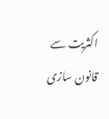اکثریت سے قانون سازی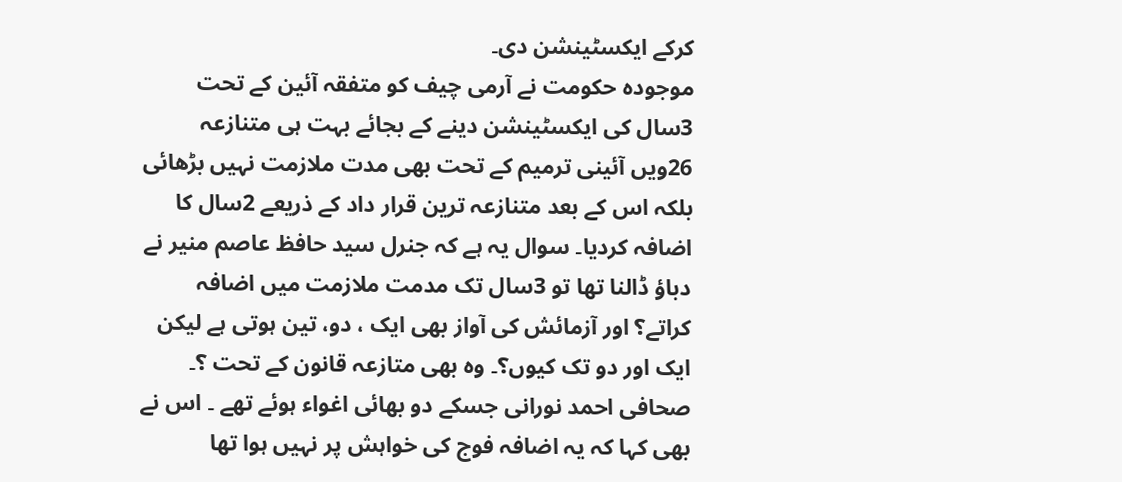کرکے ایکسٹینشن دی۔
موجودہ حکومت نے آرمی چیف کو متفقہ آئین کے تحت 3سال کی ایکسٹینشن دینے کے بجائے بہت ہی متنازعہ 26ویں آئینی ترمیم کے تحت بھی مدت ملازمت نہیں بڑھائی بلکہ اس کے بعد متنازعہ ترین قرار داد کے ذریعے 2سال کا اضافہ کردیا۔ سوال یہ ہے کہ جنرل سید حافظ عاصم منیر نے دباؤ ڈالنا تھا تو 3سال تک مدمت ملازمت میں اضافہ کراتے؟ اور آزمائش کی آواز بھی ایک ، دو، تین ہوتی ہے لیکن ایک اور دو تک کیوں؟۔ وہ بھی متازعہ قانون کے تحت ؟۔ صحافی احمد نورانی جسکے دو بھائی اغواء ہوئے تھے ۔ اس نے بھی کہا کہ یہ اضافہ فوج کی خواہش پر نہیں ہوا تھا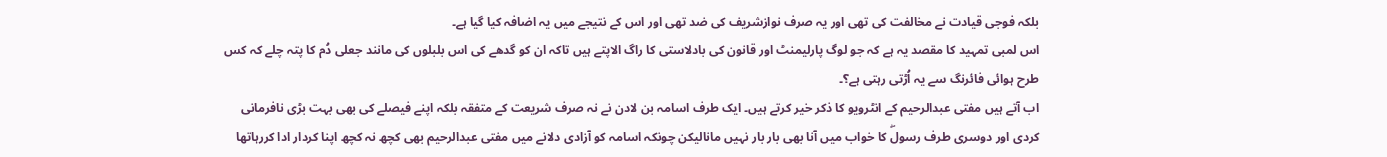بلکہ فوجی قیادت نے مخالفت کی تھی اور یہ صرف نوازشریف کی ضد تھی اور اس کے نتیجے میں یہ اضافہ کیا گیا ہے۔
اس لمبی تمہید کا مقصد یہ ہے کہ جو لوگ پارلیمنٹ اور قانون کی بادلاستی کا راگ الاپتے ہیں تاکہ ان کو گدھے کی اس بلبلوں کی مانند جعلی دُم کا پتہ چلے کہ کس طرح ہوائی فائرنگ سے یہ اُڑتی رہتی ہے؟۔
اب آتے ہیں مفتی عبدالرحیم کے انٹرویو کا ذکر خیر کرتے ہیں۔ ایک طرف اسامہ بن لادن نے نہ صرف شریعت کے متفقہ بلکہ اپنے فیصلے کی بھی بہت بڑی نافرمانی کردی اور دوسری طرف رسولۖ کا خواب میں آنا بھی بار بار نہیں مانالیکن چونکہ اسامہ کو آزادی دلانے میں مفتی عبدالرحیم بھی کچھ نہ کچھ اپنا کردار ادا کررہاتھا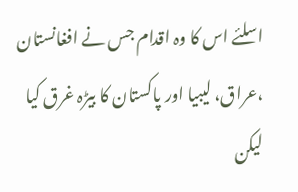اسلئے اس کا وہ اقدام جس نے افغانستان ،عراق، لیبیا اور پاکستان کا بیڑہ غرق کیا لیکن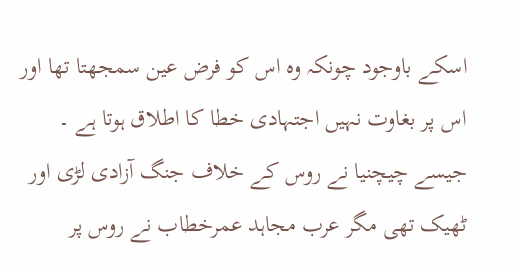اسکے باوجود چونکہ وہ اس کو فرض عین سمجھتا تھا اور اس پر بغاوت نہیں اجتہادی خطا کا اطلاق ہوتا ہے ۔ جیسے چیچنیا نے روس کے خلاف جنگ آزادی لڑی اور ٹھیک تھی مگر عرب مجاہد عمرخطاب نے روس پر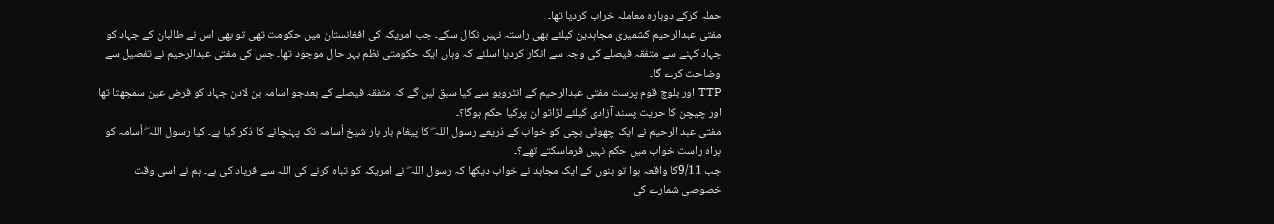حملہ کرکے دوبارہ معاملہ خراب کردیا تھا۔
مفتی عبدالرحیم کشمیری مجاہدین کیلئے بھی راستہ نہیں نکال سکے۔ جب امریکہ کی افغانستان میں حکومت تھی تو بھی اس نے طالبان کے جہاد کو جہاد کہنے سے متفقہ فیصلے کی وجہ سے انکار کردیا اسلئے کہ وہاں ایک حکومتی نظم بہر حال موجود تھا۔ جس کی مفتی عبدالرحیم نے تفصیل سے وضاحت کرے گا۔
TTP اور بلوچ قوم پرست مفتی عبدالرحیم کے انٹرویو سے کیا سبق لیں گے کہ متفقہ فیصلے کے بعدجو اسامہ بن لادن جہاد کو فرض عین سمجھتا تھا اور چیچن کا حریت پسند آزادی کیلئے لڑاتو ان پرکیا حکم ہوگا؟۔
مفتی عبد الرحیم نے ایک چھوٹی بچی کو خواب کے ذریعے رسول اللہ ۖ کا پیغام بار بار شیخ اُسامہ تک پہنچانے کا ذکر کیا ہے۔ کیا رسول اللہ ۖ اُسامہ کو براہ راست خواب میں حکم نہیں فرماسکتے تھے؟۔
جب 9/11کا واقعہ ہوا تو بنوں کے ایک مجاہد نے خواب دیکھا کہ رسول اللہ ۖ نے امریکہ کو تباہ کرنے کی اللہ سے فریاد کی ہے۔ ہم نے اسی وقت خصوصی شمارے کی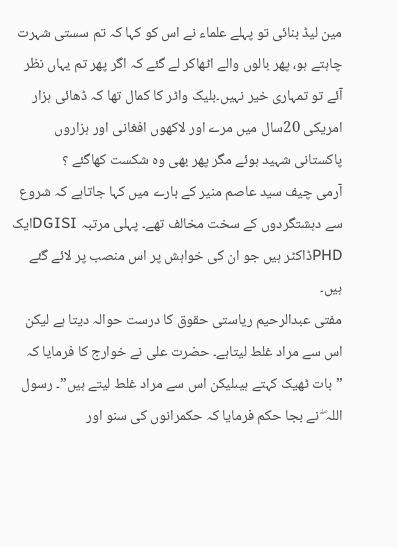مین لیڈ بنائی تو پہلے علماء نے اس کو کہا کہ تم سستی شہرت چاہتے ہو، پھر بالوں والے اٹھاکر لے گئے کہ اگر پھر تم یہاں نظر آئے تو تمہاری خیر نہیں۔بلیک واٹر کا کمال تھا کہ ڈھائی ہزار امریکی 20سال میں مرے اور لاکھوں افغانی اور ہزاروں پاکستانی شہید ہوئے مگر پھر بھی وہ شکست کھاگئے ؟
آرمی چیف سید عاصم منیر کے بارے میں کہا جاتاہے کہ شروع سے دہشتگردوں کے سخت مخالف تھے۔ پہلی مرتبہ DGISIایک PHDڈاکٹر ہیں جو ان کی خواہش پر اس منصب پر لائے گئے ہیں۔
مفتی عبدالرحیم ریاستی حقوق کا درست حوالہ دیتا ہے لیکن اس سے مراد غلط لیتاہے۔ حضرت علی نے خوارج کا فرمایا کہ ”بات ٹھیک کہتے ہیںلیکن اس سے مراد غلط لیتے ہیں”۔ رسول اللہ ۖ نے بجا حکم فرمایا کہ حکمرانوں کی سنو اور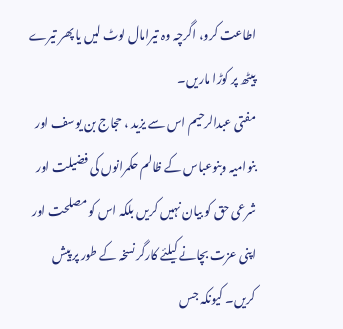اطاعت کرو، اگرچہ وہ تیرامال لوٹ لیں یا پھر تیرے پیٹھ پر کوڑا ماریں۔
مفتی عبدالرحیم اس سے یزید ، حجاج بن یوسف اور بنوامیہ وبنوعباس کے ظالم حکمرانوں کی فضیلت اور شرعی حق کو بیان نہیں کریں بلکہ اس کو مصلحت اور اپنی عزت بچانے کیلئے کارگر نسخہ کے طور پر پیش کریں۔ کیونکہ جس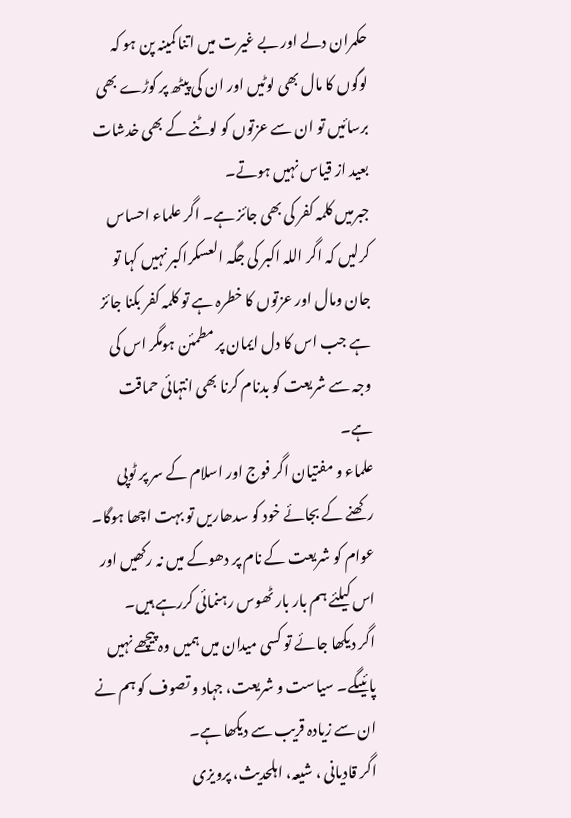حکمران دلے اور بے غیرت میں اتنا کمینہ پن ہو کہ لوگوں کا مال بھی لوٹیں اور ان کی پیٹھ پر کوڑے بھی برسائیں تو ان سے عزتوں کو لوٹنے کے بھی خدشات بعید از قیاس نہیں ہوتے۔
جبرمیں کلمہ کفر کی بھی جائز ہے۔ اگر علماء احساس کرلیں کہ اگر اللہ اکبر کی جگہ العسکراکبر نہیں کہا تو جان ومال اور عزتوں کا خطرہ ہے تو کلمہ کفر بکنا جائز ہے جب اس کا دل ایمان پر مطمئن ہومگر اس کی وجہ سے شریعت کو بدنام کرنا بھی انتہائی حماقت ہے۔
علماء و مفتیان اگر فوج اور اسلام کے سر پر ٹوپی رکھنے کے بجائے خود کو سدھاریں تو بہت اچھا ہوگا۔ عوام کو شریعت کے نام پر دھوکے میں نہ رکھیں اور اس کیلئے ہم بار بار ٹھوس رہنمائی کررہے ہیں۔
اگر دیکھا جائے تو کسی میدان میں ہمیں وہ پیچھے نہیں پائیںگے۔ سیاست و شریعت، جہاد و تصوف کو ہم نے ان سے زیادہ قریب سے دیکھا ہے۔
اگر قادیانی ، شیعہ، اہلحدیث، پرویزی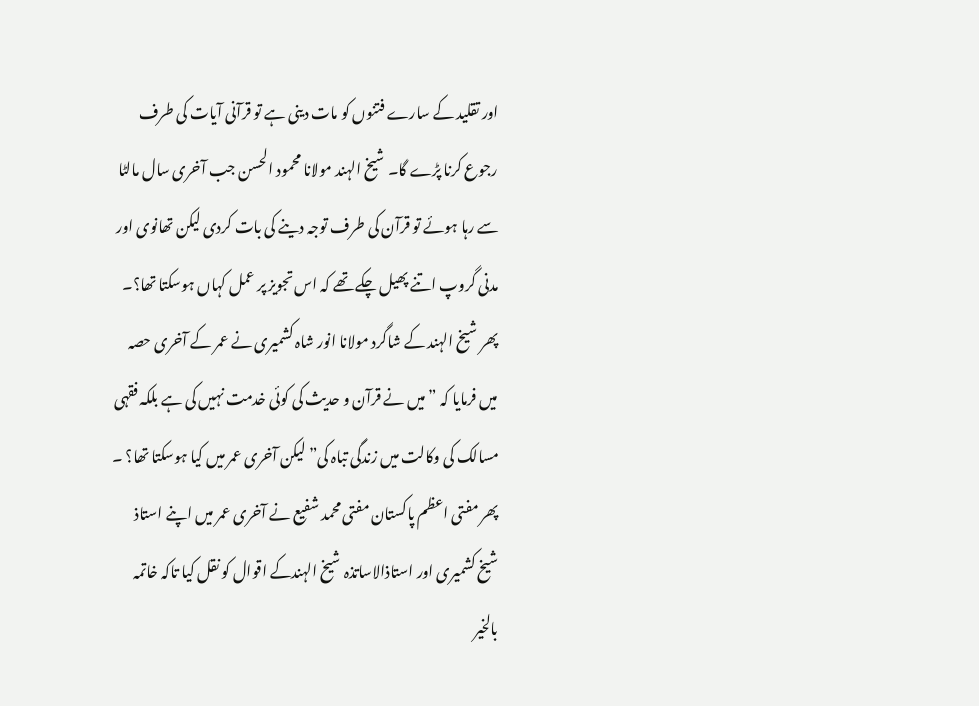اور تقلید کے سارے فتنوں کو مات دینی ہے تو قرآنی آیات کی طرف رجوع کرنا پڑے گا۔ شیخ الہند مولانا محمود الحسن جب آخری سال مالٹا سے رہا ہوئے تو قرآن کی طرف توجہ دینے کی بات کردی لیکن تھانوی اور مدنی گروپ اتنے پھیل چکے تھے کہ اس تجویز پر عمل کہاں ہوسکتا تھا؟۔ پھر شیخ الہند کے شاگرد مولانا انور شاہ کشمیری نے عمر کے آخری حصہ میں فرمایا کہ ”میں نے قرآن و حدیث کی کوئی خدمت نہیں کی ہے بلکہ فقہی مسالک کی وکالت میں زندگی تباہ کی” لیکن آخری عمر میں کیا ہوسکتا تھا؟ ۔ پھر مفتی اعظم پاکستان مفتی محمد شفیع نے آخری عمر میں اپنے استاذ شیخ کشمیری اور استاذالاساتذہ شیخ الہندکے اقوال کو نقل کیا تاکہ خاتمہ بالخیر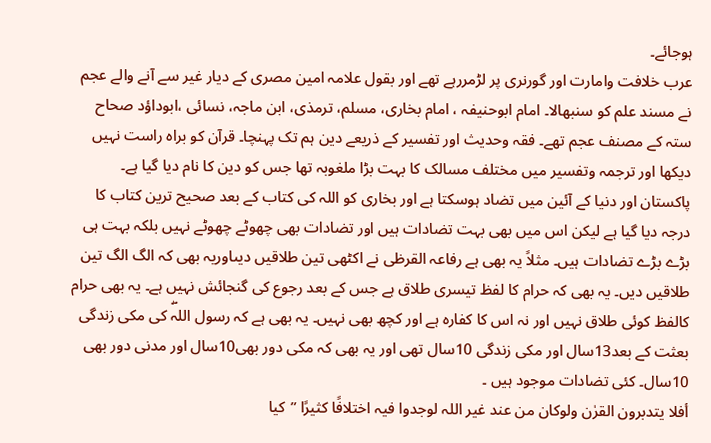ہوجائے۔
عرب خلافت وامارت اور گورنری پر لڑمررہے تھے اور بقول علامہ امین مصری کے دیار غیر سے آنے والے عجم نے مسند علم کو سنبھالا۔ امام ابوحنیفہ ، امام بخاری، مسلم، ترمذی، ابن ماجہ، نسائی ،ابوداؤد صحاح ستہ کے مصنف عجم تھے۔ فقہ وحدیث اور تفسیر کے ذریعے دین ہم تک پہنچا۔ قرآن کو براہ راست نہیں دیکھا اور ترجمہ وتفسیر میں مختلف مسالک کا بہت بڑا ملغوبہ تھا جس کو دین کا نام دیا گیا ہے۔
پاکستان اور دنیا کے آئین میں تضاد ہوسکتا ہے اور بخاری کو اللہ کی کتاب کے بعد صحیح ترین کتاب کا درجہ دیا گیا ہے لیکن اس میں بھی بہت تضادات ہیں اور تضادات بھی چھوٹے چھوٹے نہیں بلکہ بہت ہی بڑے بڑے تضادات ہیں۔ مثلاً یہ بھی ہے رفاعہ القرظی نے اکٹھی تین طلاقیں دیںاوریہ بھی کہ الگ الگ تین طلاقیں دیں۔ یہ بھی کہ حرام کا لفظ تیسری طلاق ہے جس کے بعد رجوع کی گنجائش نہیں ہے۔ یہ بھی حرام کالفظ کوئی طلاق نہیں اور نہ اس کا کفارہ ہے اور کچھ بھی نہیں۔ یہ بھی ہے کہ رسول اللہۖ کی مکی زندگی بعثت کے بعد13سال اور مکی زندگی 10سال تھی اور یہ بھی کہ مکی دور بھی10سال اور مدنی دور بھی 10سال۔ کئی تضادات موجود ہیں ۔
أفلا یتدبرون القرٰن ولوکان من عند غیر اللہ لوجدوا فیہ اختلافًا کثیرًا ”کیا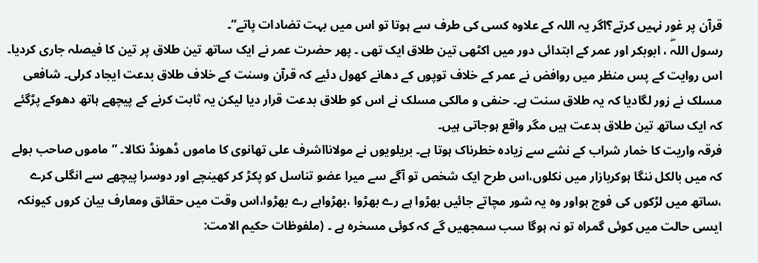قرآن پر غور نہیں کرتے؟اگر یہ اللہ کے علاوہ کسی کی طرف سے ہوتا تو اس میں بہت تضادات پاتے”۔
رسول اللہۖ ، ابوبکر اور عمر کے ابتدائی دور میں اکٹھی تین طلاق ایک تھی ۔ پھر حضرت عمر نے ایک ساتھ تین طلاق پر تین کا فیصلہ جاری کردیا۔
اس روایت کے پس منظر میں روافض نے عمر کے خلاف توپوں کے دھانے کھول دئیے کہ قرآن وسنت کے خلاف طلاق بدعت ایجاد کرلی۔ شافعی مسلک نے زور لگادیا کہ یہ طلاق سنت ہے۔ حنفی و مالکی مسلک نے اس کو طلاق بدعت قرار دیا لیکن یہ ثابت کرنے کے پیچھے ہاتھ دھوکے پڑگئے کہ ایک ساتھ تین طلاق بدعت ہیں مگر واقع ہوجاتی ہیں۔
فرقہ واریت کا خمار شراب کے نشے سے زیادہ خطرناک ہوتا ہے۔ بریلویوں نے مولانااشرف علی تھانوی کا ماموں ڈھونڈ نکالا۔ ”ماموں صاحب بولے کہ میں بالکل ننگا ہوکربازار میں نکلوں،اس طرح ایک شخص تو آگے سے میرا عضو تناسل کو پکڑ کر کھینچے اور دوسرا پیچھے سے انگلی کرے ،ساتھ میں لڑکوں کی فوج ہواور وہ یہ شور مچاتے جائیں بھڑوا ہے رے بھڑوا ،بھڑواہے رے بھڑوا،اس وقت میں حقائق ومعارف بیان کروں کیونکہ ایسی حالت میں کوئی گمراہ تو نہ ہوگا سب سمجھیں گے کہ کوئی مسخرہ ہے ۔ (ملفوظات حکیم الامت: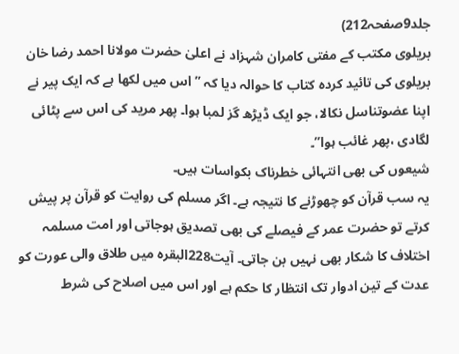جلد9صفحہ212)
بریلوی مکتب کے مفتی کامران شہزاد نے اعلیٰ حضرت مولانا احمد رضا خان بریلوی کی تائید کردہ کتاب کا حوالہ دیا کہ ” اس میں لکھا ہے کہ ایک پیر نے اپنا عضوتناسل نکالا، جو ایک ڈیڑھ گز لمبا ہوا۔ پھر مرید کی اس سے پٹائی لگادی ،پھر غائب ہوا”۔
شیعوں کی بھی انتہائی خطرناک بکواسات ہیں۔
یہ سب قرآن کو چھوڑنے کا نتیجہ ہے۔ اگر مسلم کی روایت کو قرآن پر پیش کرتے تو حضرت عمر کے فیصلے کی بھی تصدیق ہوجاتی اور امت مسلمہ اختلاف کا شکار بھی نہیں بن جاتی۔ آیت228البقرہ میں طلاق والی عورت کو عدت کے تین ادوار تک انتظار کا حکم ہے اور اس میں اصلاح کی شرط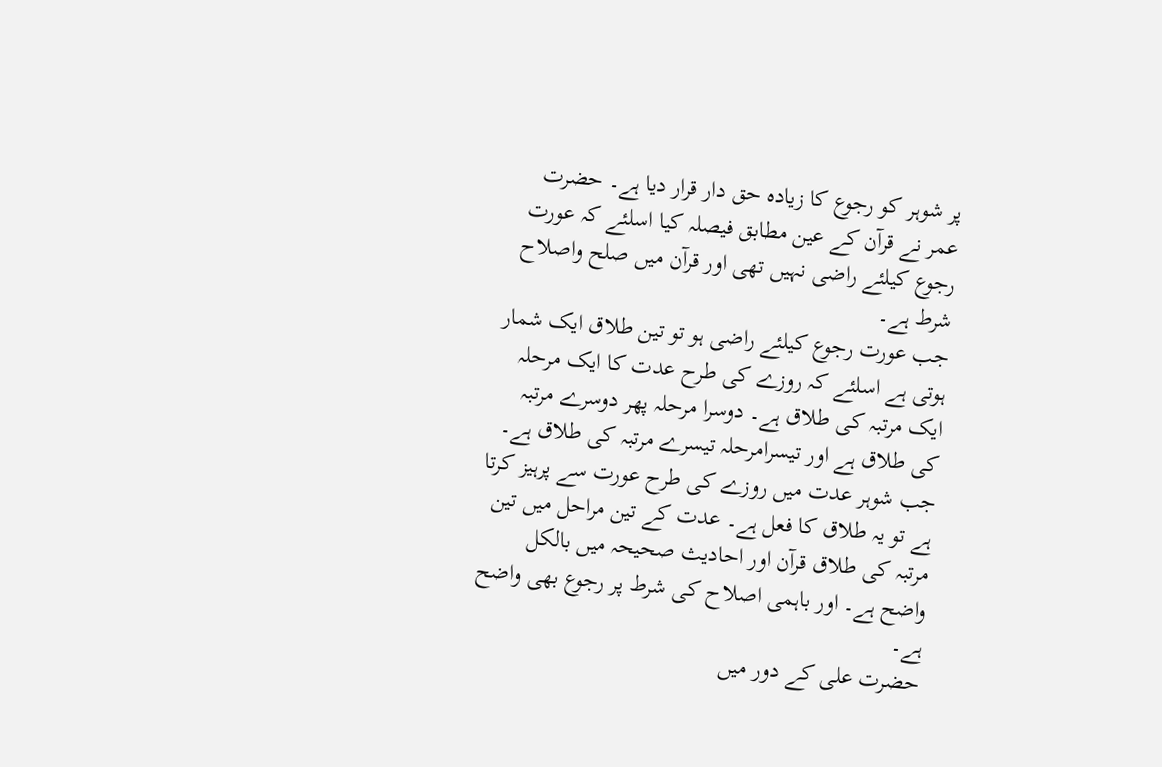پر شوہر کو رجوع کا زیادہ حق دار قرار دیا ہے۔ حضرت عمر نے قرآن کے عین مطابق فیصلہ کیا اسلئے کہ عورت رجوع کیلئے راضی نہیں تھی اور قرآن میں صلح واصلاح شرط ہے۔
جب عورت رجوع کیلئے راضی ہو تو تین طلاق ایک شمار ہوتی ہے اسلئے کہ روزے کی طرح عدت کا ایک مرحلہ ایک مرتبہ کی طلاق ہے۔ دوسرا مرحلہ پھر دوسرے مرتبہ کی طلاق ہے اور تیسرامرحلہ تیسرے مرتبہ کی طلاق ہے۔ جب شوہر عدت میں روزے کی طرح عورت سے پرہیز کرتا ہے تو یہ طلاق کا فعل ہے۔ عدت کے تین مراحل میں تین مرتبہ کی طلاق قرآن اور احادیث صحیحہ میں بالکل واضح ہے۔ اور باہمی اصلاح کی شرط پر رجوع بھی واضح ہے۔
حضرت علی کے دور میں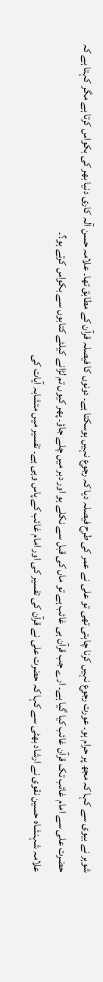شوہر نے بیوی سے کہا کہ مجھ پر حرام ہو۔ عورت رجوع نہیں کرنا چاہتی تھی تو علی نے عمر کی طرح فیصلہ دیا کہ رجوع نہیں ہوسکتا ہے۔ دونوں کا فیصلہ قرآن کے مطابق تھا۔ علامہ حسن آلہ کاری دنیا بھر کی بکواس کرتا ہے مگر کہتا ہے کہ حضرت علی سے امام غائب تک قرآن غائب کیا گیا ہے۔ ارے جب قرآن ہی غائب ہے تو ماں کی قبل سے نکلے ہو اور دبر میں چلے جاؤ۔ پھر کیوں تم لڑانے کیلئے کتابوں سے بکواس کرتے ہو؟۔
علامہ شہنشاہ حسین نقوی نے ارشاد بھٹی سے کہا کہ حضرت علی نے قرآن کی تفسیر کی اور امام غائب کے پاس وہی ہے۔ تفسیر میں متشابہ آیات کی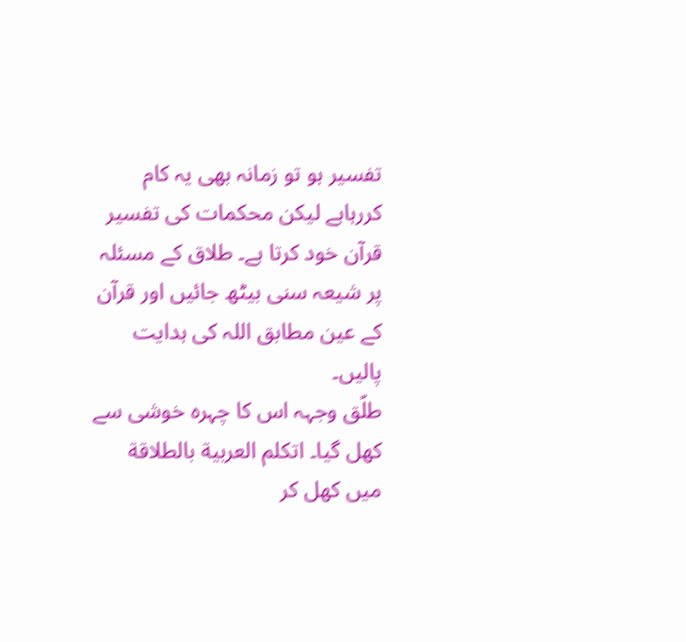تفسیر ہو تو زمانہ بھی یہ کام کررہاہے لیکن محکمات کی تفسیر قرآن خود کرتا ہے۔ طلاق کے مسئلہ پر شیعہ سنی بیٹھ جائیں اور قرآن کے عین مطابق اللہ کی ہدایت پالیں۔
طلّق وجہہ اس کا چہرہ خوشی سے کھل گیا۔ اتکلم العربیة بالطلاقة میں کھل کر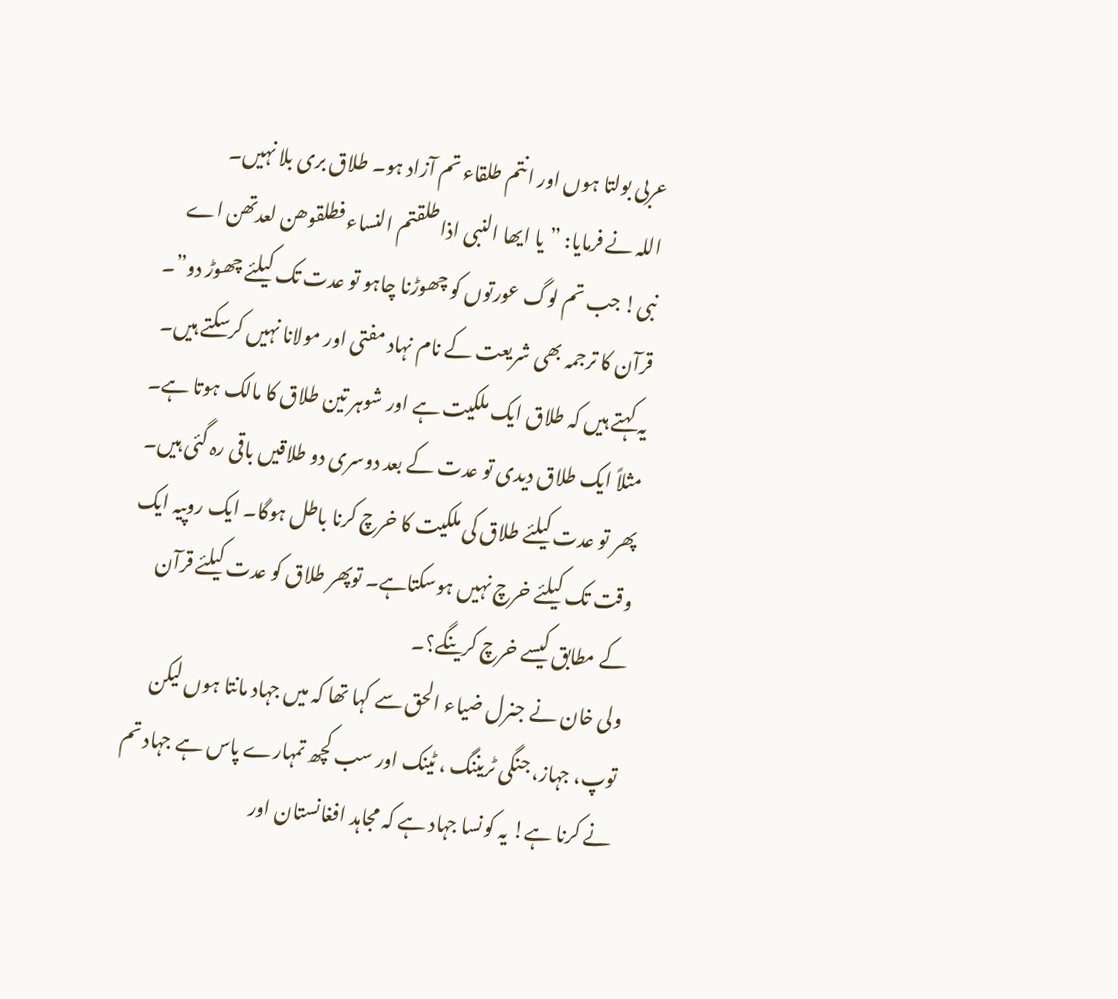عربی بولتا ہوں اور انتم طلقاء تم آزاد ہو۔ طلاق بری بلا نہیں۔
اللہ نے فرمایا: ”یا ایھا النبی اذا طلقتم النساء فطلقوھن لعدتھن اے نبی! جب تم لوگ عورتوں کو چھوڑنا چاہو تو عدت تک کیلئے چھوڑ دو”۔
قرآن کا ترجمہ بھی شریعت کے نام نہاد مفتی اور مولانا نہیں کرسکتے ہیں۔ یہ کہتے ہیں کہ طلاق ایک ملکیت ہے اور شوہر تین طلاق کا مالک ہوتا ہے۔
مثلاً ایک طلاق دیدی تو عدت کے بعد دوسری دو طلاقیں باقی رہ گئی ہیں۔ پھر تو عدت کیلئے طلاق کی ملکیت کا خرچ کرنا باطل ہوگا۔ ایک روپیہ ایک وقت تک کیلئے خرچ نہیں ہوسکتاہے۔ توپھر طلاق کو عدت کیلئے قرآن کے مطابق کیسے خرچ کرینگے؟۔
ولی خان نے جنرل ضیاء الحق سے کہا تھا کہ میں جہاد مانتا ہوں لیکن توپ، جہاز، جنگی ٹریننگ ، ٹینک اور سب کچھ تمہارے پاس ہے جہاد تم نے کرنا ہے! یہ کونسا جہاد ہے کہ مجاہد افغانستان اور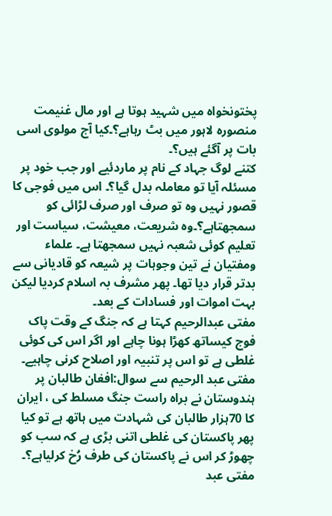پختونخواہ میں شہید ہوتا ہے اور مال غنیمت منصورہ لاہور میں بٹ رہاہے؟۔کیا آج مولوی اسی بات پر آگئے ہیں؟۔
کتنے لوگ جہاد کے نام پر ماردئیے اور جب خود پر مسئلہ آیا تو معاملہ بدل گیا؟۔ اس میں فوجی کا قصور نہیں وہ تو صرف اور صرف لڑائی کو سمجھتاہے؟۔وہ شریعت، معیشت، سیاست اور تعلیم کوئی شعبہ نہیں سمجھتا ہے۔ علماء ومفتیان نے تین وجوہات پر شیعہ کو قادیانی سے بدتر قرار دیا تھا۔ پھر مشرف بہ اسلام کردیا لیکن بہت اموات اور فسادات کے بعد۔
مفتی عبدالرحیم کہتا ہے کہ جنگ کے وقت پاک فوج کیساتھ کھڑا ہونا چاہے اور اگر اس کی کوئی غلطی ہے تو اس پر تنبیہ اور اصلاح کرنی چاہیے۔
مفتی عبد الرحیم سے سوال:افغان طالبان پر ہندوستان نے براہ راست جنگ مسلط کی ، ایران کا 70ہزار طالبان کی شہادت میں ہاتھ ہے تو کیا پھر پاکستان کی غلطی اتنی بڑی ہے کہ سب کو چھوڑ کر اس نے پاکستان کی طرف رُخ کرلیاہے؟۔
مفتی عبد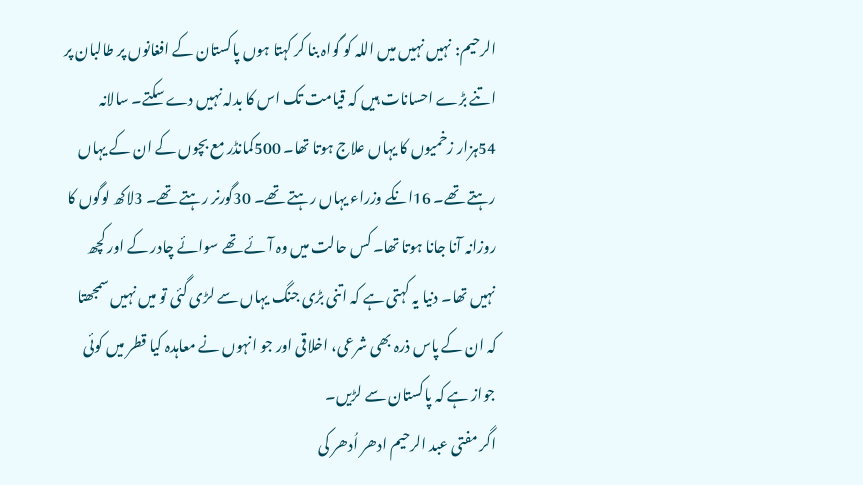الرحیم: نہیں نہیں میں اللہ کو گواہ بنا کر کہتا ہوں پاکستان کے افغانوں پر طالبان پر اتنے بڑے احسانات ہیں کہ قیامت تک اس کا بدلہ نہیں دے سکتے۔ سالانہ 54ہزار زخمیوں کا یہاں علاج ہوتا تھا۔ 500کمانڈر مع بچوں کے ان کے یہاں رہتے تھے۔ 16انکے وزراء یہاں رہتے تھے۔ 30گورنر رہتے تھے۔ 3لاکھ لوگوں کا روزانہ آنا جانا ہوتا تھا۔ کس حالت میں وہ آئے تھے سوائے چادر کے اور کچھ نہیں تھا۔ دنیا یہ کہتی ہے کہ اتنی بڑی جنگ یہاں سے لڑی گئی تو میں نہیں سمجھتا کہ ان کے پاس ذرہ بھی شرعی، اخلاقی اور جو انہوں نے معاہدہ کیا قطر میں کوئی جواز ہے کہ پاکستان سے لڑیں۔
اگر مفتی عبد الرحیم ادھر اُدھر کی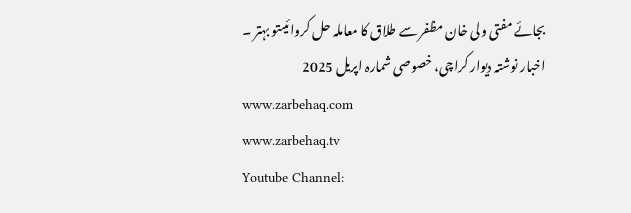بجائے مفتی ولی خان مظفر سے طلاق کا معاملہ حل کروائیںتو بہتر ۔
اخبار نوشتہ دیوار کراچی، خصوصی شمارہ اپریل 2025
www.zarbehaq.com
www.zarbehaq.tv
Youtube Channel: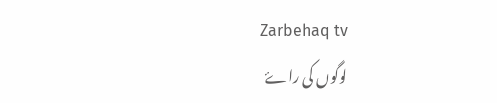Zarbehaq tv
لوگوں کی راۓ